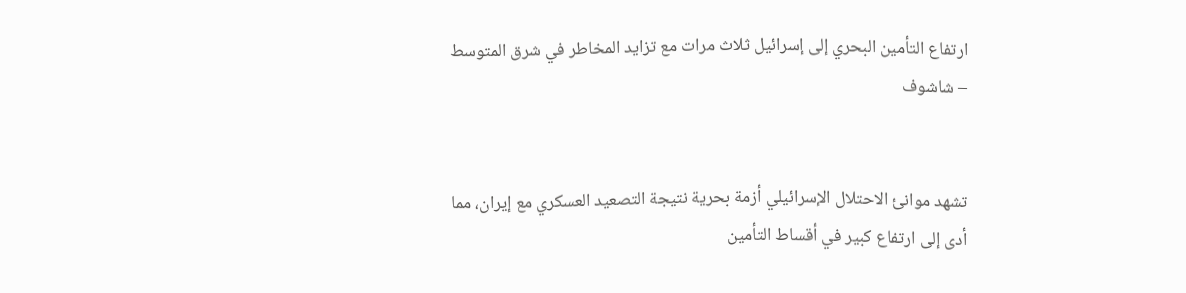ارتفاع التأمين البحري إلى إسرائيل ثلاث مرات مع تزايد المخاطر في شرق المتوسط – شاشوف


تشهد موانئ الاحتلال الإسرائيلي أزمة بحرية نتيجة التصعيد العسكري مع إيران، مما أدى إلى ارتفاع كبير في أقساط التأمين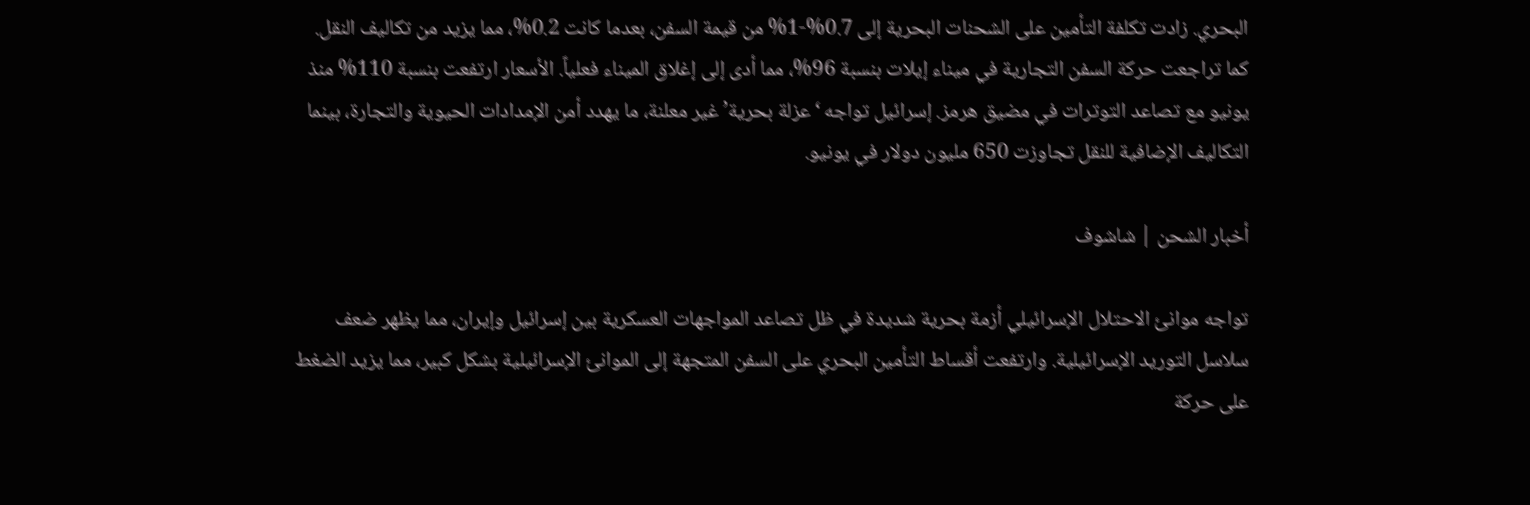البحري. زادت تكلفة التأمين على الشحنات البحرية إلى 0.7%-1% من قيمة السفن، بعدما كانت 0.2%، مما يزيد من تكاليف النقل. كما تراجعت حركة السفن التجارية في ميناء إيلات بنسبة 96%، مما أدى إلى إغلاق الميناء فعلياً. الأسعار ارتفعت بنسبة 110% منذ يونيو مع تصاعد التوترات في مضيق هرمز. إسرائيل تواجه ‘عزلة بحرية’ غير معلنة، ما يهدد أمن الإمدادات الحيوية والتجارة، بينما التكالیف الإضافية للنقل تجاوزت 650 مليون دولار في يونيو.

أخبار الشحن | شاشوف

تواجه موانئ الاحتلال الإسرائيلي أزمة بحرية شديدة في ظل تصاعد المواجهات العسكرية بين إسرائيل وإيران، مما يظهر ضعف سلاسل التوريد الإسرائيلية. وارتفعت أقساط التأمين البحري على السفن المتجهة إلى الموانئ الإسرائيلية بشكل كبير، مما يزيد الضغط على حركة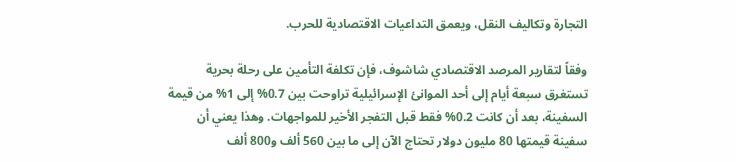التجارة وتكاليف النقل، ويعمق التداعيات الاقتصادية للحرب.

وفقاً لتقارير المرصد الاقتصادي شاشوف، فإن تكلفة التأمين على رحلة بحرية تستغرق سبعة أيام إلى أحد الموانئ الإسرائيلية تراوحت بين 0.7% إلى 1% من قيمة السفينة، بعد أن كانت 0.2% فقط قبل التفجر الأخير للمواجهات. وهذا يعني أن سفينة قيمتها 80 مليون دولار تحتاج الآن إلى ما بين 560 ألف و800 ألف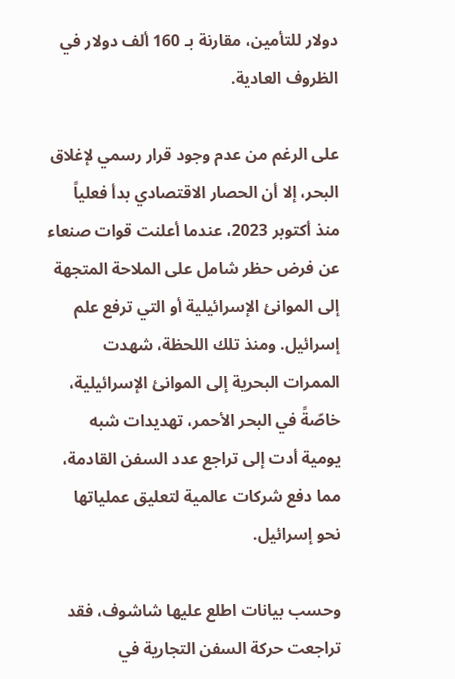دولار للتأمين، مقارنة بـ 160 ألف دولار في الظروف العادية.

على الرغم من عدم وجود قرار رسمي لإغلاق البحر، إلا أن الحصار الاقتصادي بدأ فعلياً منذ أكتوبر 2023، عندما أعلنت قوات صنعاء عن فرض حظر شامل على الملاحة المتجهة إلى الموانئ الإسرائيلية أو التي ترفع علم إسرائيل. ومنذ تلك اللحظة، شهدت الممرات البحرية إلى الموانئ الإسرائيلية، خاصّةً في البحر الأحمر، تهديدات شبه يومية أدت إلى تراجع عدد السفن القادمة، مما دفع شركات عالمية لتعليق عملياتها نحو إسرائيل.

وحسب بيانات اطلع عليها شاشوف، فقد تراجعت حركة السفن التجارية في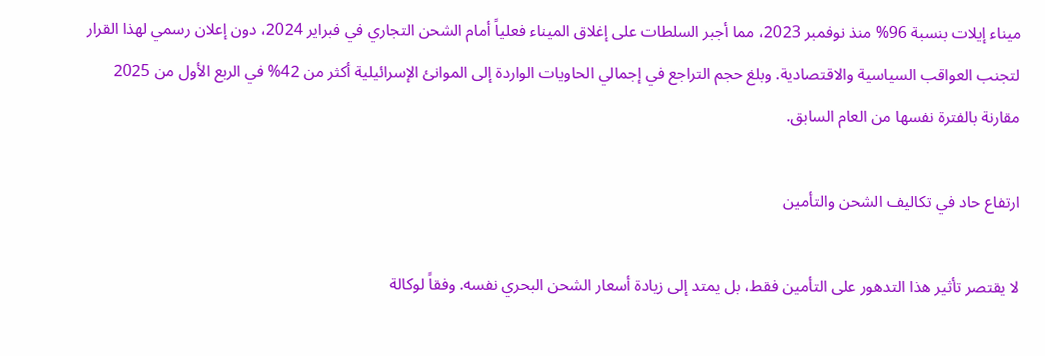ميناء إيلات بنسبة 96% منذ نوفمبر 2023، مما أجبر السلطات على إغلاق الميناء فعلياً أمام الشحن التجاري في فبراير 2024، دون إعلان رسمي لهذا القرار لتجنب العواقب السياسية والاقتصادية. وبلغ حجم التراجع في إجمالي الحاويات الواردة إلى الموانئ الإسرائيلية أكثر من 42% في الربع الأول من 2025 مقارنة بالفترة نفسها من العام السابق.

ارتفاع حاد في تكاليف الشحن والتأمين

لا يقتصر تأثير هذا التدهور على التأمين فقط، بل يمتد إلى زيادة أسعار الشحن البحري نفسه. وفقاً لوكالة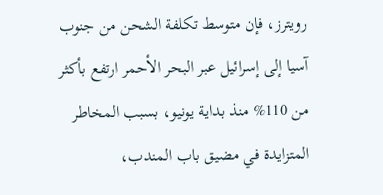رويترز، فإن متوسط تكلفة الشحن من جنوب آسيا إلى إسرائيل عبر البحر الأحمر ارتفع بأكثر من 110% منذ بداية يونيو، بسبب المخاطر المتزايدة في مضيق باب المندب،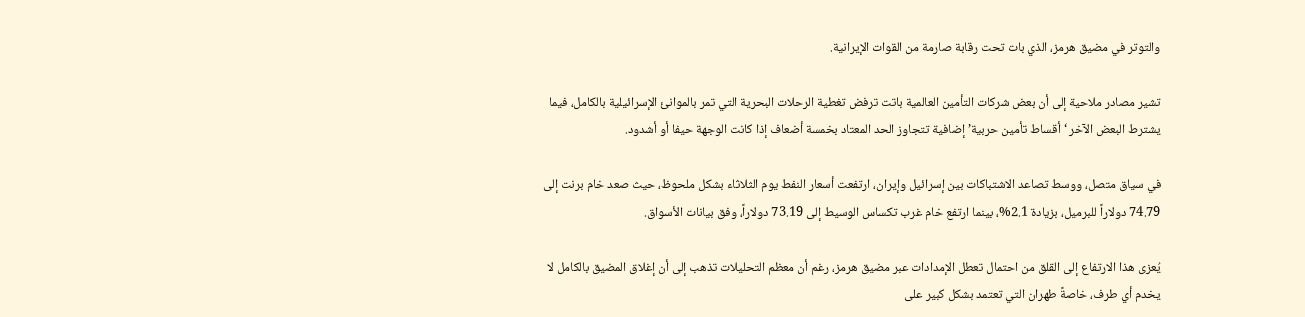والتوتر في مضيق هرمز، الذي بات تحت رقابة صارمة من القوات الإيرانية.

تشير مصادر ملاحية إلى أن بعض شركات التأمين العالمية باتت ترفض تغطية الرحلات البحرية التي تمر بالموانئ الإسرائيلية بالكامل، فيما يشترط البعض الآخر ‘أقساط تأمين حربية’ إضافية تتجاوز الحد المعتاد بخمسة أضعاف إذا كانت الوجهة حيفا أو أشدود.

في سياق متصل، ووسط تصاعد الاشتباكات بين إسرائيل وإيران، ارتفعت أسعار النفط يوم الثلاثاء بشكل ملحوظ، حيث صعد خام برنت إلى 74.79 دولاراً للبرميل، بزيادة 2.1%، بينما ارتفع خام غرب تكساس الوسيط إلى 73.19 دولاراً، وفق بيانات الأسواق.

يُعزى هذا الارتفاع إلى القلق من احتمال تعطل الإمدادات عبر مضيق هرمز، رغم أن معظم التحليلات تذهب إلى أن إغلاق المضيق بالكامل لا يخدم أي طرف، خاصةً طهران التي تعتمد بشكل كبير على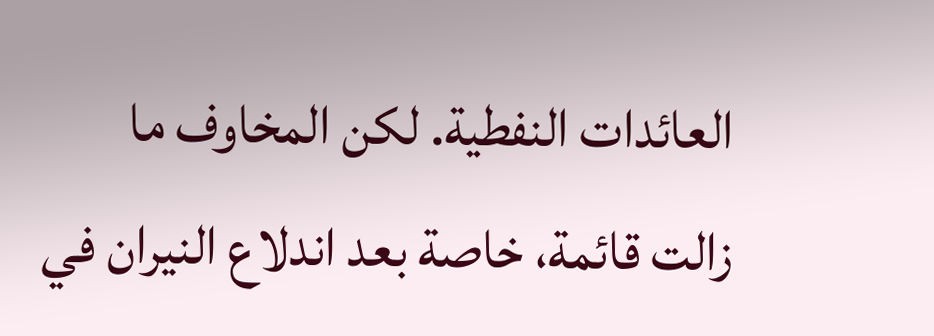العائدات النفطية. لكن المخاوف ما زالت قائمة، خاصة بعد اندلاع النيران في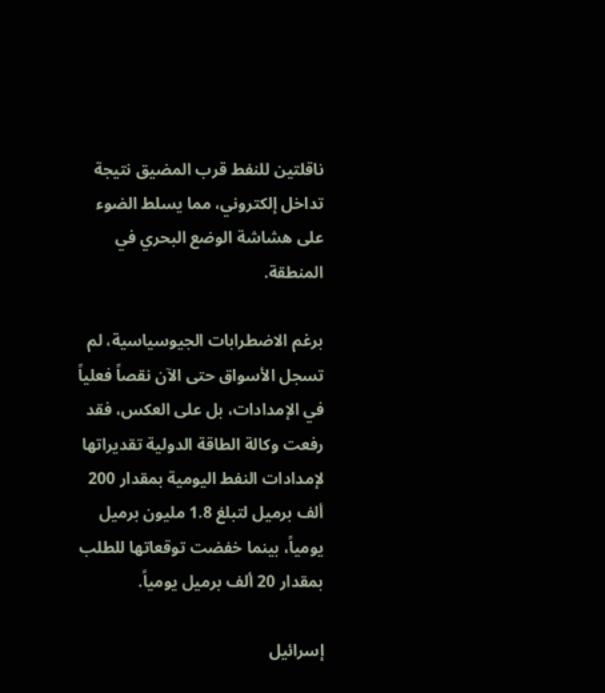ناقلتين للنفط قرب المضيق نتيجة تداخل إلكتروني، مما يسلط الضوء على هشاشة الوضع البحري في المنطقة.

برغم الاضطرابات الجيوسياسية، لم تسجل الأسواق حتى الآن نقصاً فعلياً في الإمدادات، بل على العكس، فقد رفعت وكالة الطاقة الدولية تقديراتها لإمدادات النفط اليومية بمقدار 200 ألف برميل لتبلغ 1.8 مليون برميل يومياً، بينما خفضت توقعاتها للطلب بمقدار 20 ألف برميل يومياً.

إسرائيل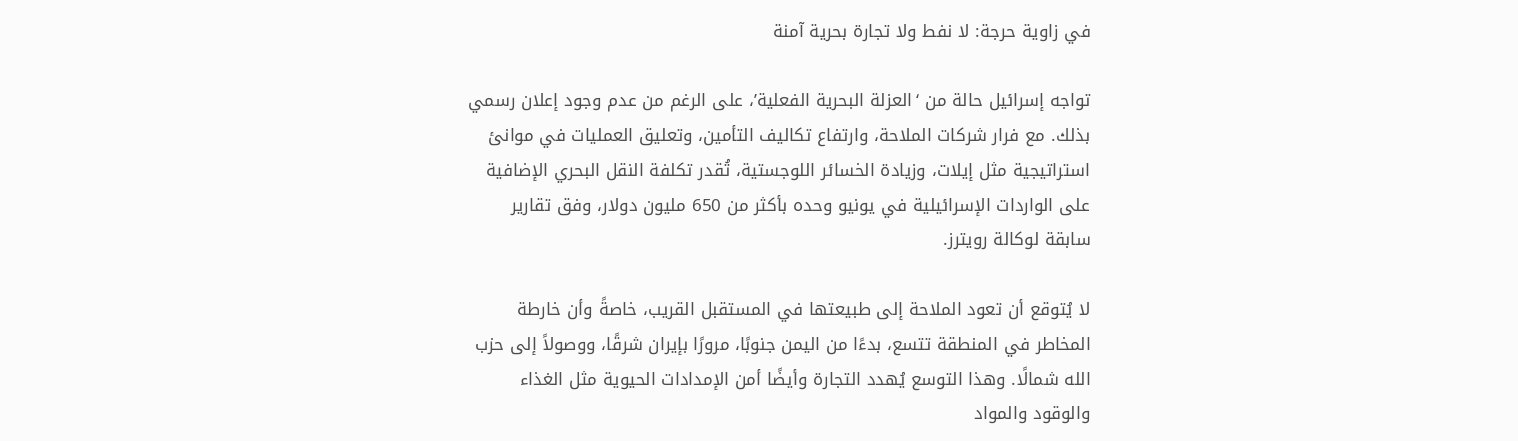في زاوية حرجة: لا نفط ولا تجارة بحرية آمنة

تواجه إسرائيل حالة من ‘العزلة البحرية الفعلية’، على الرغم من عدم وجود إعلان رسمي بذلك. مع فرار شركات الملاحة، وارتفاع تكاليف التأمين، وتعليق العمليات في موانئ استراتيجية مثل إيلات، وزيادة الخسائر اللوجستية، تُقدر تكلفة النقل البحري الإضافية على الواردات الإسرائيلية في يونيو وحده بأكثر من 650 مليون دولار، وفق تقارير سابقة لوكالة رويترز.

لا يُتوقع أن تعود الملاحة إلى طبيعتها في المستقبل القريب، خاصةً وأن خارطة المخاطر في المنطقة تتسع، بدءًا من اليمن جنوبًا، مرورًا بإيران شرقًا، ووصولاً إلى حزب الله شمالًا. وهذا التوسع يُهدد التجارة وأيضًا أمن الإمدادات الحيوية مثل الغذاء والوقود والمواد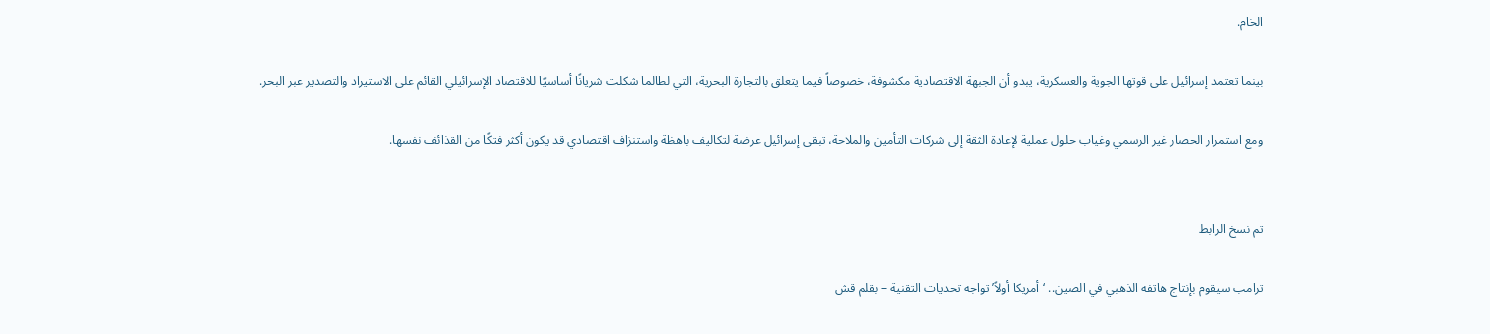الخام.

بينما تعتمد إسرائيل على قوتها الجوية والعسكرية، يبدو أن الجبهة الاقتصادية مكشوفة، خصوصاً فيما يتعلق بالتجارة البحرية، التي لطالما شكلت شريانًا أساسيًا للاقتصاد الإسرائيلي القائم على الاستيراد والتصدير عبر البحر.

ومع استمرار الحصار غير الرسمي وغياب حلول عملية لإعادة الثقة إلى شركات التأمين والملاحة، تبقى إسرائيل عرضة لتكاليف باهظة واستنزاف اقتصادي قد يكون أكثر فتكًا من القذائف نفسها.


تم نسخ الرابط

ترامب سيقوم بإنتاج هاتفه الذهبي في الصين.. ‘أمريكا أولاً’ تواجه تحديات التقنية – بقلم قش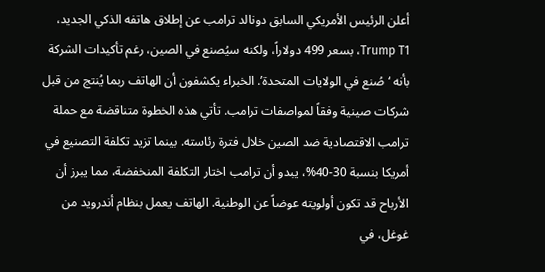أعلن الرئيس الأمريكي السابق دونالد ترامب عن إطلاق هاتفه الذكي الجديد، Trump T1، بسعر 499 دولاراً، ولكنه سيُصنع في الصين، رغم تأكيدات الشركة بأنه ‘صُنع في الولايات المتحدة’. الخبراء يكشفون أن الهاتف ربما يُنتج من قبل شركات صينية وفقاً لمواصفات ترامب. تأتي هذه الخطوة متناقضة مع حملة ترامب الاقتصادية ضد الصين خلال فترة رئاسته. بينما تزيد تكلفة التصنيع في أمريكا بنسبة 30-40%، يبدو أن ترامب اختار التكلفة المنخفضة، مما يبرز أن الأرباح قد تكون أولويته عوضاً عن الوطنية. الهاتف يعمل بنظام أندرويد من غوغل، في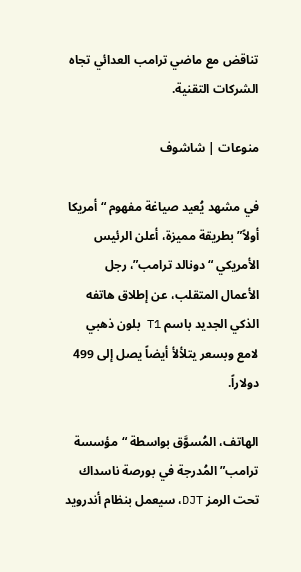تناقض مع ماضي ترامب العدائي تجاه الشركات التقنية.

منوعات | شاشوف

في مشهد يُعيد صياغة مفهوم “أمريكا أولاً” بطريقة مميزة، أعلن الرئيس الأمريكي “دونالد ترامب”، رجل الأعمال المتقلب، عن إطلاق هاتفه الذكي الجديد باسم T1 بلون ذهبي لامع وبسعر يتلألأ أيضاً يصل إلى 499 دولاراً.

الهاتف، المُسوَّق بواسطة “مؤسسة ترامب” المُدرجة في بورصة ناسداك تحت الرمز DJT، سيعمل بنظام أندرويد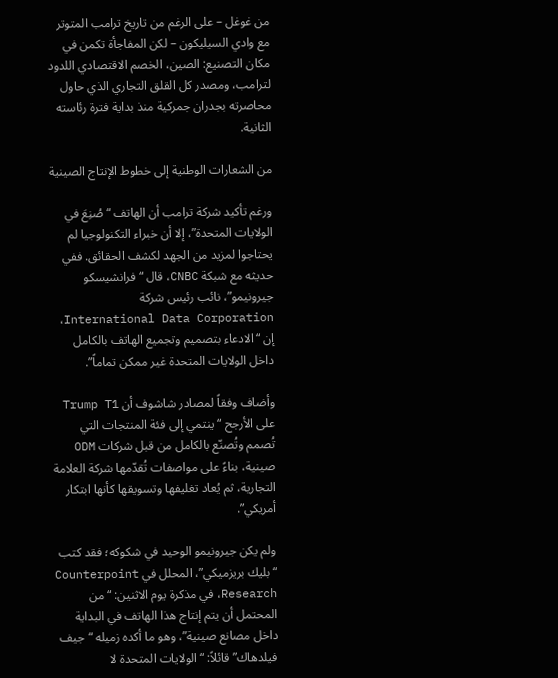من غوغل – على الرغم من تاريخ ترامب المتوتر مع وادي السيليكون – لكن المفاجأة تكمن في مكان التصنيع: الصين، الخصم الاقتصادي اللدود لترامب، ومصدر كل القلق التجاري الذي حاول محاصرته بجدران جمركية منذ بداية فترة رئاسته الثانية.

من الشعارات الوطنية إلى خطوط الإنتاج الصينية

ورغم تأكيد شركة ترامب أن الهاتف “صُنِعَ في الولايات المتحدة”، إلا أن خبراء التكنولوجيا لم يحتاجوا لمزيد من الجهد لكشف الحقائق. ففي حديثه مع شبكة CNBC، قال “فرانشيسكو جيرونيمو”، نائب رئيس شركة International Data Corporation، إن “الادعاء بتصميم وتجميع الهاتف بالكامل داخل الولايات المتحدة غير ممكن تماماً”.

وأضاف وفقاً لمصادر شاشوف أن Trump T1 على الأرجح “ينتمي إلى فئة المنتجات التي تُصمم وتُصنّع بالكامل من قبل شركات ODM صينية، بناءً على مواصفات تُقدّمها شركة العلامة التجارية، ثم يُعاد تغليفها وتسويقها كأنها ابتكار أمريكي”.

ولم يكن جيرونيمو الوحيد في شكوكه؛ فقد كتب “بليك بريزميكي”، المحلل في Counterpoint Research، في مذكرة يوم الاثنين: “من المحتمل أن يتم إنتاج هذا الهاتف في البداية داخل مصانع صينية”، وهو ما أكده زميله “جيف فيلدهاك” قائلاً: “الولايات المتحدة لا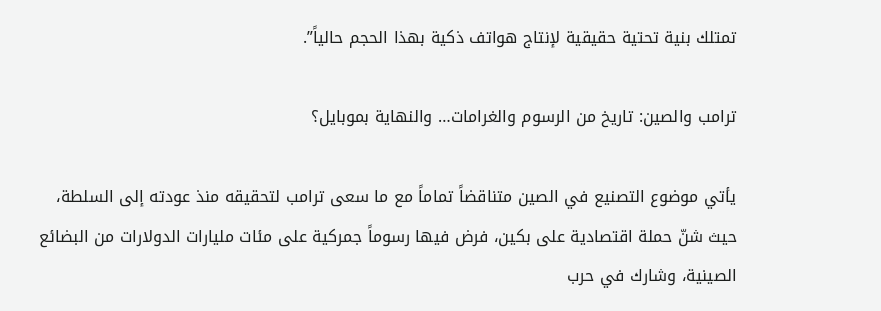تمتلك بنية تحتية حقيقية لإنتاج هواتف ذكية بهذا الحجم حالياً”.

ترامب والصين: تاريخ من الرسوم والغرامات… والنهاية بموبايل؟

يأتي موضوع التصنيع في الصين متناقضاً تماماً مع ما سعى ترامب لتحقيقه منذ عودته إلى السلطة، حيث شنّ حملة اقتصادية على بكين، فرض فيها رسوماً جمركية على مئات مليارات الدولارات من البضائع الصينية، وشارك في حرب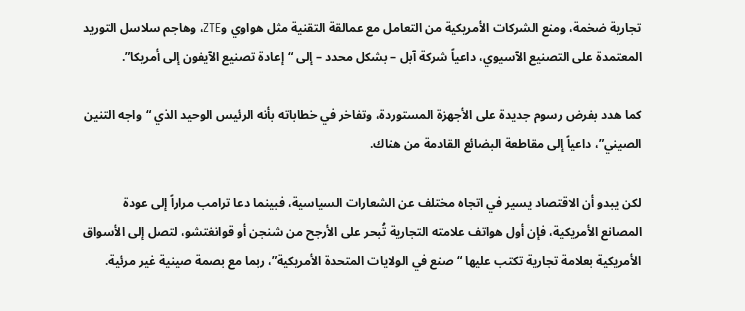تجارية ضخمة، ومنع الشركات الأمريكية من التعامل مع عمالقة التقنية مثل هواوي وZTE، وهاجم سلاسل التوريد المعتمدة على التصنيع الآسيوي، داعياً شركة آبل – بشكل محدد – إلى “إعادة تصنيع الآيفون إلى أمريكا”.

كما هدد بفرض رسوم جديدة على الأجهزة المستوردة، وتفاخر في خطاباته بأنه الرئيس الوحيد الذي “واجه التنين الصيني”، داعياً إلى مقاطعة البضائع القادمة من هناك.

لكن يبدو أن الاقتصاد يسير في اتجاه مختلف عن الشعارات السياسية، فبينما دعا ترامب مراراً إلى عودة المصانع الأمريكية، فإن أول هواتف علامته التجارية تُبحر على الأرجح من شنجن أو قوانغتشو، لتصل إلى الأسواق الأمريكية بعلامة تجارية تكتب عليها “صنع في الولايات المتحدة الأمريكية”، ربما مع بصمة صينية غير مرئية.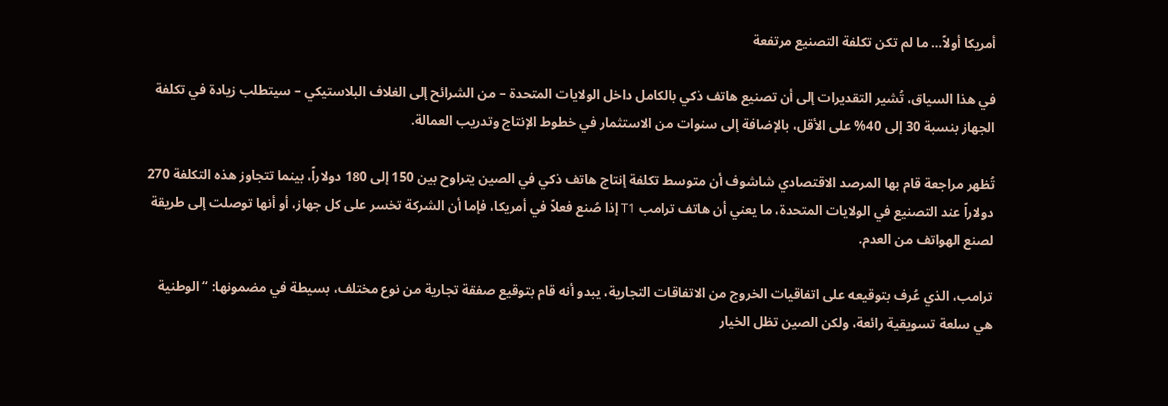أمريكا أولاً… ما لم تكن تكلفة التصنيع مرتفعة

في هذا السياق، تُشير التقديرات إلى أن تصنيع هاتف ذكي بالكامل داخل الولايات المتحدة – من الشرائح إلى الغلاف البلاستيكي – سيتطلب زيادة في تكلفة الجهاز بنسبة 30 إلى 40% على الأقل، بالإضافة إلى سنوات من الاستثمار في خطوط الإنتاج وتدريب العمالة.

تُظهر مراجعة قام بها المرصد الاقتصادي شاشوف أن متوسط تكلفة إنتاج هاتف ذكي في الصين يتراوح بين 150 إلى 180 دولاراً، بينما تتجاوز هذه التكلفة 270 دولاراً عند التصنيع في الولايات المتحدة، ما يعني أن هاتف ترامب T1 إذا صُنع فعلاً في أمريكا، فإما أن الشركة تخسر على كل جهاز، أو أنها توصلت إلى طريقة لصنع الهواتف من العدم.

ترامب، الذي عُرف بتوقيعه على اتفاقيات الخروج من الاتفاقات التجارية، يبدو أنه قام بتوقيع صفقة تجارية من نوع مختلف، بسيطة في مضمونها: “الوطنية هي سلعة تسويقية رائعة، ولكن الصين تظل الخيار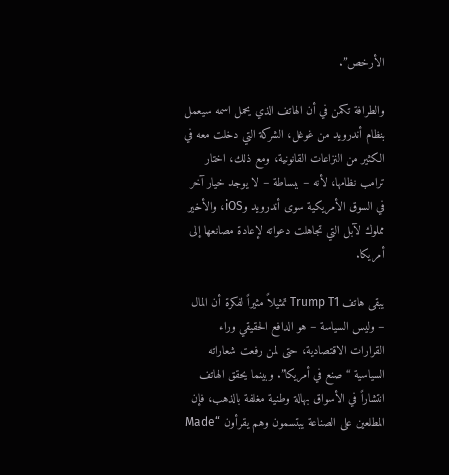الأرخص”.

والطرافة تكمن في أن الهاتف الذي يحمل اسمه سيعمل بنظام أندرويد من غوغل، الشركة التي دخلت معه في الكثير من النزاعات القانونية، ومع ذلك، اختار ترامب نظامها، لأنه – ببساطة – لا يوجد خيار آخر في السوق الأمريكية سوى أندرويد وiOS، والأخير مملوك لآبل التي تجاهلت دعواته لإعادة مصانعها إلى أمريكا.

يبقى هاتف Trump T1 تمثيلاً مثيراً لفكرة أن المال – وليس السياسة – هو الدافع الحقيقي وراء القرارات الاقتصادية، حتى لمن رفعت شعاراته السياسية “صنع في أمريكا”. وبينما يحقق الهاتف انتشاراً في الأسواق بهالة وطنية مغلفة بالذهب، فإن المطلعين على الصناعة يبتسمون وهم يقرأون “Made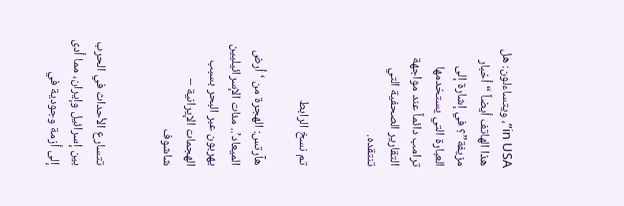in USA”، ويتساءلون: هل هذا الهاتف أيضاً “أخبار مزيفة”؟ في إشارة إلى العبارة التي يستخدمها ترامب دائماً عند مواجهة التقارير الصحفية التي تنتقده.


تم نسخ الرابط

هآرتس: الهجرة من ‘أرض الميعاد’.. مئات الإسرائيليين يهربون عبر البحر بسبب الهجمات الإيرانية – شاشوف


تتسارع الأحداث في الحرب بين إسرائيل وإيران، مما أدى إلى أزمة وجودية في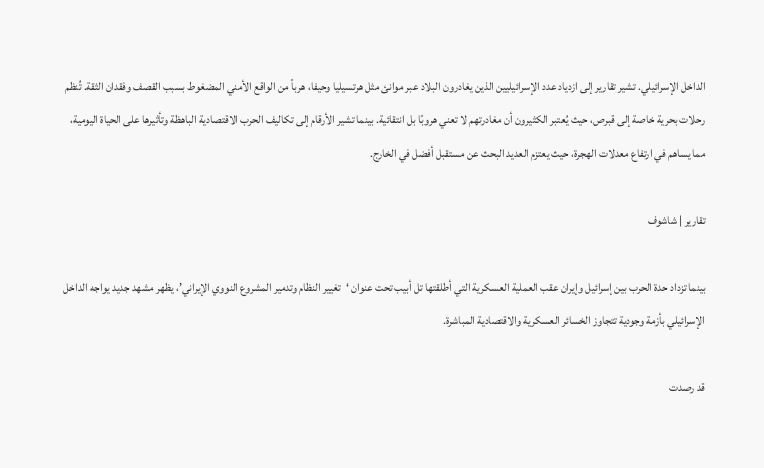الداخل الإسرائيلي. تشير تقارير إلى ازدياد عدد الإسرائيليين الذين يغادرون البلاد عبر موانئ مثل هرتسيليا وحيفا، هرباً من الواقع الأمني المضغوط بسبب القصف وفقدان الثقة. تُنظم رحلات بحرية خاصة إلى قبرص، حيث يُعتبر الكثيرون أن مغادرتهم لا تعني هروبًا بل انتقائية. بينما تشير الأرقام إلى تكاليف الحرب الاقتصادية الباهظة وتأثيرها على الحياة اليومية، مما يساهم في ارتفاع معدلات الهجرة، حيث يعتزم العديد البحث عن مستقبل أفضل في الخارج.

تقارير | شاشوف

بينما تزداد حدة الحرب بين إسرائيل وإيران عقب العملية العسكرية التي أطلقتها تل أبيب تحت عنوان ‘تغيير النظام وتدمير المشروع النووي الإيراني’، يظهر مشهد جديد يواجه الداخل الإسرائيلي بأزمة وجودية تتجاوز الخسائر العسكرية والاقتصادية المباشرة.

قد رصدت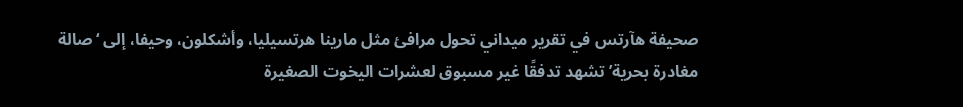صحيفة هآرتس في تقرير ميداني تحول مرافئ مثل مارينا هرتسيليا، وأشكلون، وحيفا، إلى ‘صالة مغادرة بحرية’ تشهد تدفقًا غير مسبوق لعشرات اليخوت الصغيرة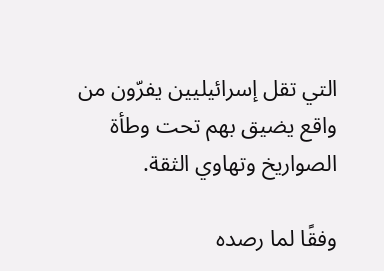التي تقل إسرائيليين يفرّون من واقع يضيق بهم تحت وطأة الصواريخ وتهاوي الثقة.

وفقًا لما رصده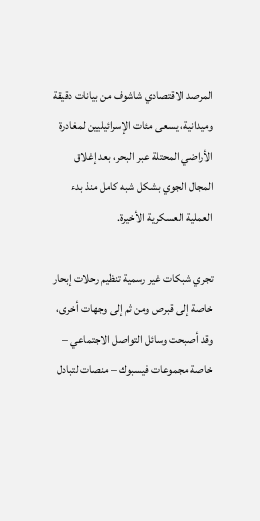المرصد الاقتصادي شاشوف من بيانات دقيقة وميدانية، يسعى مئات الإسرائيليين لمغادرة الأراضي المحتلة عبر البحر، بعد إغلاق المجال الجوي بشكل شبه كامل منذ بدء العملية العسكرية الأخيرة.

تجري شبكات غير رسمية تنظيم رحلات إبحار خاصة إلى قبرص ومن ثم إلى وجهات أخرى، وقد أصبحت وسائل التواصل الاجتماعي – خاصة مجموعات فيسبوك – منصات لتبادل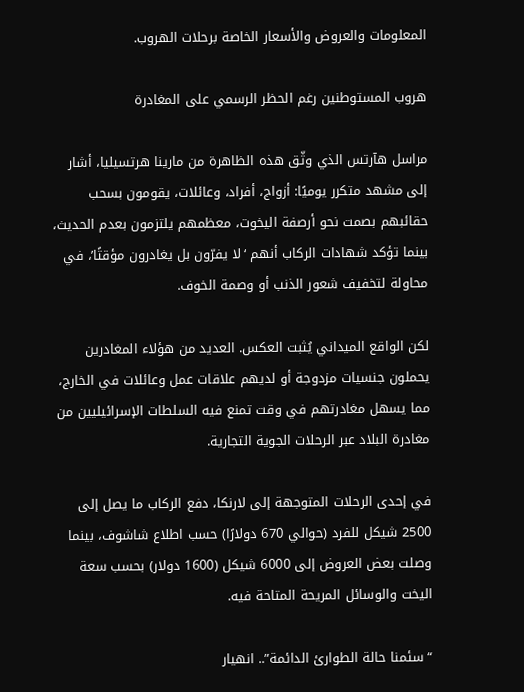المعلومات والعروض والأسعار الخاصة برحلات الهروب.

هروب المستوطنين رغم الحظر الرسمي على المغادرة

مراسل هآرتس الذي وثّق هذه الظاهرة من مارينا هرتسيليا، أشار إلى مشهد متكرر يوميًا: أزواج، أفراد، وعائلات، يقومون بسحب حقائبهم بصمت نحو أرصفة اليخوت، معظمهم يلتزمون بعدم الحديث، بينما تؤكد شهادات الركاب أنهم ‘لا يفرّون بل يغادرون مؤقتًا’، في محاولة لتخفيف شعور الذنب أو وصمة الخوف.

لكن الواقع الميداني يُثبت العكس. العديد من هؤلاء المغادرين يحملون جنسيات مزدوجة أو لديهم علاقات عمل وعائلات في الخارج، مما يسهل مغادرتهم في وقت تمنع فيه السلطات الإسرائيليين من مغادرة البلاد عبر الرحلات الجوية التجارية.

في إحدى الرحلات المتوجهة إلى لارنكا، دفع الركاب ما يصل إلى 2500 شيكل للفرد (حوالي 670 دولارًا) حسب اطلاع شاشوف، بينما وصلت بعض العروض إلى 6000 شيكل (1600 دولار) بحسب سعة اليخت والوسائل المريحة المتاحة فيه.

“سئمنا حالة الطوارئ الدائمة”.. انهيار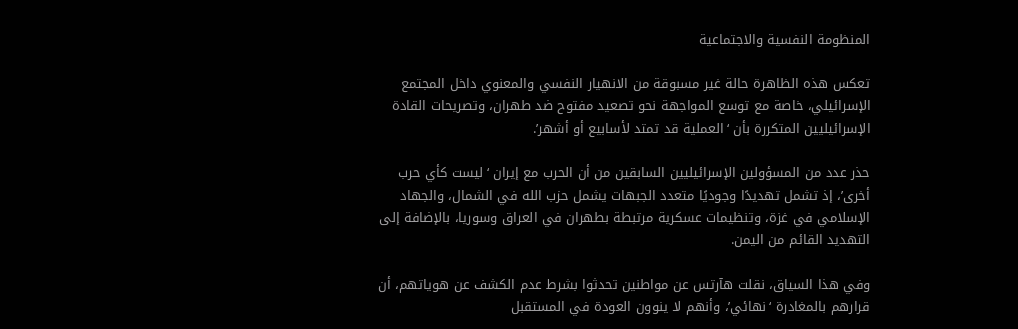المنظومة النفسية والاجتماعية

تعكس هذه الظاهرة حالة غير مسبوقة من الانهيار النفسي والمعنوي داخل المجتمع الإسرائيلي، خاصة مع توسع المواجهة نحو تصعيد مفتوح ضد طهران، وتصريحات القادة الإسرائيليين المتكررة بأن ‘العملية قد تمتد لأسابيع أو أشهر’.

حذر عدد من المسؤولين الإسرائيليين السابقين من أن الحرب مع إيران ‘ليست كأي حرب أخرى’، إذ تشمل تهديدًا وجوديًا متعدد الجبهات يشمل حزب الله في الشمال، والجهاد الإسلامي في غزة، وتنظيمات عسكرية مرتبطة بطهران في العراق وسوريا، بالإضافة إلى التهديد القائم من اليمن.

وفي هذا السياق، نقلت هآرتس عن مواطنين تحدثوا بشرط عدم الكشف عن هوياتهم، أن قرارهم بالمغادرة ‘نهائي’، وأنهم لا ينوون العودة في المستقبل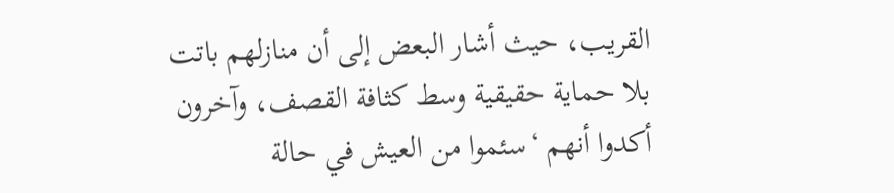القريب، حيث أشار البعض إلى أن منازلهم باتت بلا حماية حقيقية وسط كثافة القصف، وآخرون أكدوا أنهم ‘سئموا من العيش في حالة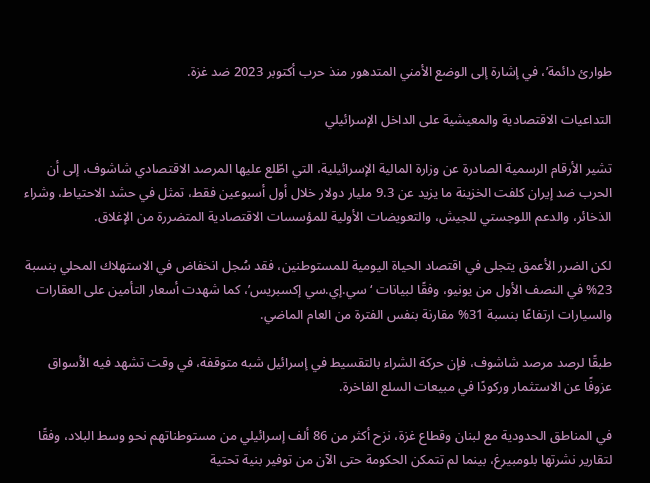طوارئ دائمة’، في إشارة إلى الوضع الأمني المتدهور منذ حرب أكتوبر 2023 ضد غزة.

التداعيات الاقتصادية والمعيشية على الداخل الإسرائيلي

تشير الأرقام الرسمية الصادرة عن وزارة المالية الإسرائيلية، التي اطّلع عليها المرصد الاقتصادي شاشوف، إلى أن الحرب ضد إيران كلفت الخزينة ما يزيد عن 9.3 مليار دولار خلال أول أسبوعين فقط، تمثل في حشد الاحتياط، وشراء الذخائر، والدعم اللوجستي للجيش، والتعويضات الأولية للمؤسسات الاقتصادية المتضررة من الإغلاق.

لكن الضرر الأعمق يتجلى في اقتصاد الحياة اليومية للمستوطنين، فقد سُجل انخفاض في الاستهلاك المحلي بنسبة 23% في النصف الأول من يونيو، وفقًا لبيانات ‘سي.إي.سي إكسبريس’، كما شهدت أسعار التأمين على العقارات والسيارات ارتفاعًا بنسبة 31% مقارنة بنفس الفترة من العام الماضي.

طبقًا لرصد مرصد شاشوف، فإن حركة الشراء بالتقسيط في إسرائيل شبه متوقفة، في وقت تشهد فيه الأسواق عزوفًا عن الاستثمار وركودًا في مبيعات السلع الفاخرة.

في المناطق الحدودية مع لبنان وقطاع غزة، نزح أكثر من 86 ألف إسرائيلي من مستوطناتهم نحو وسط البلاد، وفقًا لتقارير نشرتها بلومبيرغ، بينما لم تتمكن الحكومة حتى الآن من توفير بنية تحتية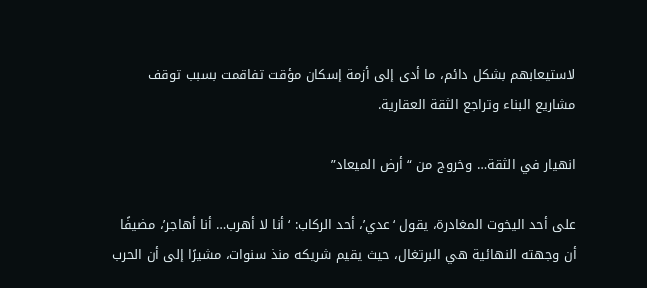لاستيعابهم بشكل دائم، ما أدى إلى أزمة إسكان مؤقت تفاقمت بسبب توقف مشاريع البناء وتراجع الثقة العقارية.

انهيار في الثقة… وخروج من “أرض الميعاد”

على أحد اليخوت المغادرة، يقول ‘عدي’، أحد الركاب: ‘أنا لا أهرب… أنا أهاجر’، مضيفًا أن وجهته النهائية هي البرتغال، حيث يقيم شريكه منذ سنوات، مشيرًا إلى أن الحرب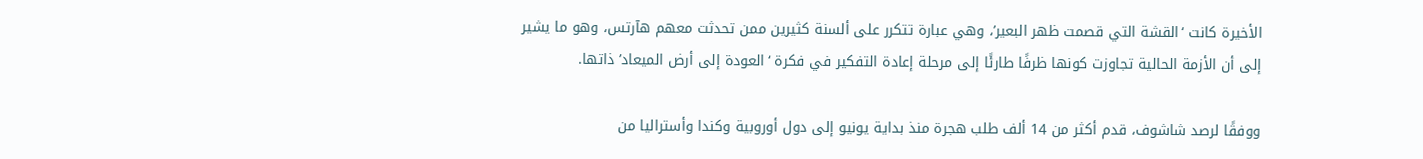الأخيرة كانت ‘القشة التي قصمت ظهر البعير’، وهي عبارة تتكرر على ألسنة كثيرين ممن تحدثت معهم هآرتس، وهو ما يشير إلى أن الأزمة الحالية تجاوزت كونها ظرفًا طارئًا إلى مرحلة إعادة التفكير في فكرة ‘العودة إلى أرض الميعاد’ ذاتها.

ووفقًا لرصد شاشوف، قدم أكثر من 14 ألف طلب هجرة منذ بداية يونيو إلى دول أوروبية وكندا وأستراليا من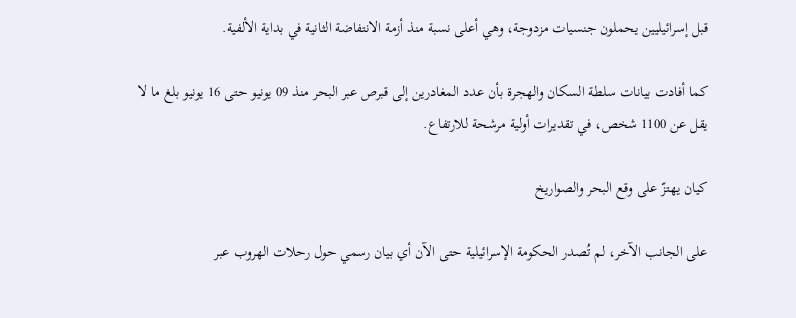قبل إسرائيليين يحملون جنسيات مزدوجة، وهي أعلى نسبة منذ أزمة الانتفاضة الثانية في بداية الألفية.

كما أفادت بيانات سلطة السكان والهجرة بأن عدد المغادرين إلى قبرص عبر البحر منذ 09 يونيو حتى 16 يونيو بلغ ما لا يقل عن 1100 شخص، في تقديرات أولية مرشحة للارتفاع.

كيان يهتزّ على وقع البحر والصواريخ

على الجانب الآخر، لم تُصدر الحكومة الإسرائيلية حتى الآن أي بيان رسمي حول رحلات الهروب عبر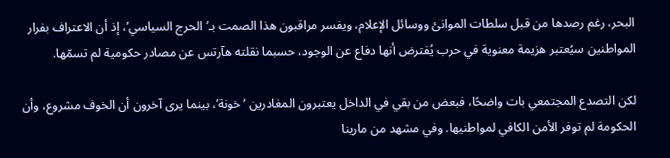البحر، رغم رصدها من قبل سلطات الموانئ ووسائل الإعلام، ويفسر مراقبون هذا الصمت بـ’الحرج السياسي’، إذ أن الاعتراف بفرار المواطنين سيُعتبر هزيمة معنوية في حرب يُفترض أنها دفاع عن الوجود، حسبما نقلته هآرتس عن مصادر حكومية لم تسمّها.

لكن التصدع المجتمعي بات واضحًا، فبعض من بقي في الداخل يعتبرون المغادرين ‘خونة’، بينما يرى آخرون أن الخوف مشروع، وأن الحكومة لم توفر الأمن الكافي لمواطنيها. وفي مشهد من مارينا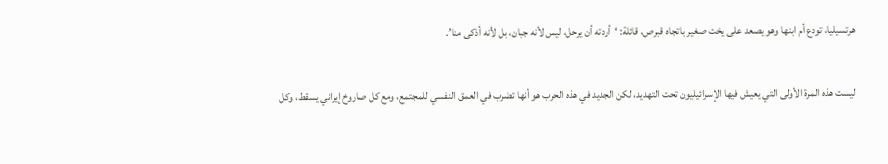هرتسيليا، تودع أم ابنها وهو يصعد على يخت صغير باتجاه قبرص، قائلة: ‘أردته أن يرحل، ليس لأنه جبان، بل لأنه أذكى منا’.

ليست هذه المرة الأولى التي يعيش فيها الإسرائيليون تحت التهديد، لكن الجديد في هذه الحرب هو أنها تضرب في العمق النفسي للمجتمع، ومع كل صاروخ إيراني يسقط، وكل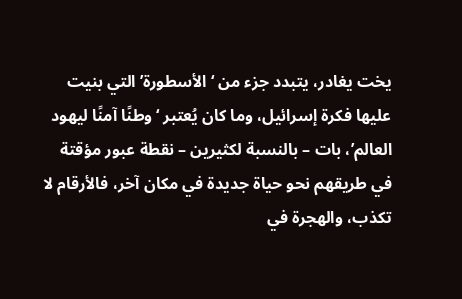يخت يغادر، يتبدد جزء من ‘الأسطورة’ التي بنيت عليها فكرة إسرائيل، وما كان يُعتبر ‘وطنًا آمنًا ليهود العالم’، بات – بالنسبة لكثيرين – نقطة عبور مؤقتة في طريقهم نحو حياة جديدة في مكان آخر، فالأرقام لا تكذب، والهجرة في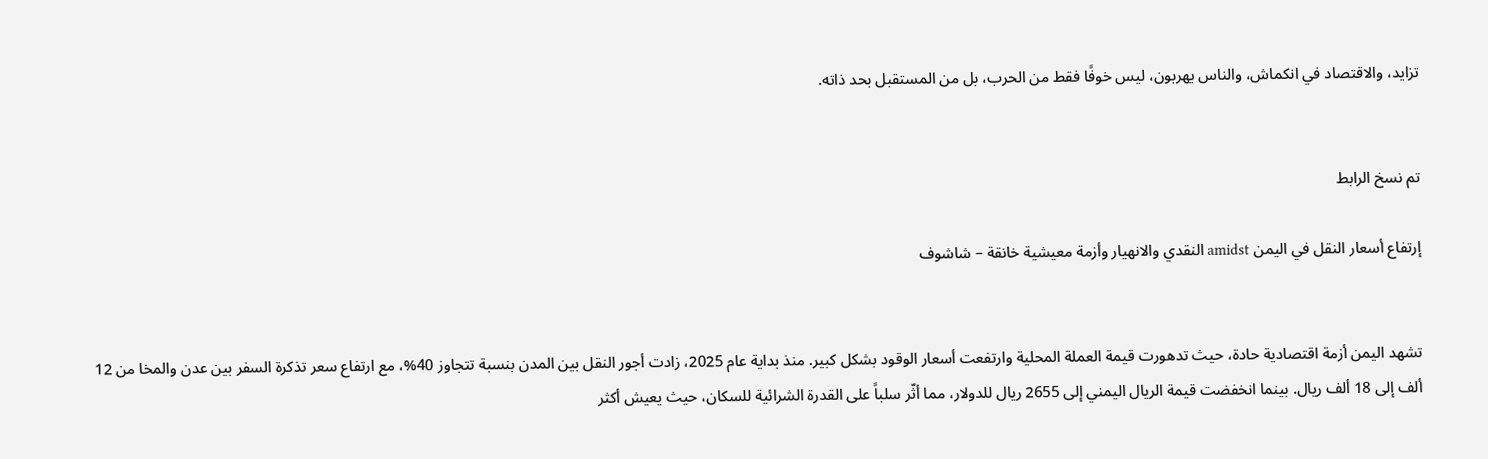تزايد، والاقتصاد في انكماش، والناس يهربون، ليس خوفًا فقط من الحرب، بل من المستقبل بحد ذاته.


تم نسخ الرابط

إرتفاع أسعار النقل في اليمن amidst النقدي والانهيار وأزمة معيشية خانقة – شاشوف


تشهد اليمن أزمة اقتصادية حادة، حيث تدهورت قيمة العملة المحلية وارتفعت أسعار الوقود بشكل كبير. منذ بداية عام 2025، زادت أجور النقل بين المدن بنسبة تتجاوز 40%، مع ارتفاع سعر تذكرة السفر بين عدن والمخا من 12 ألف إلى 18 ألف ريال. بينما انخفضت قيمة الريال اليمني إلى 2655 ريال للدولار، مما أثّر سلباً على القدرة الشرائية للسكان، حيث يعيش أكثر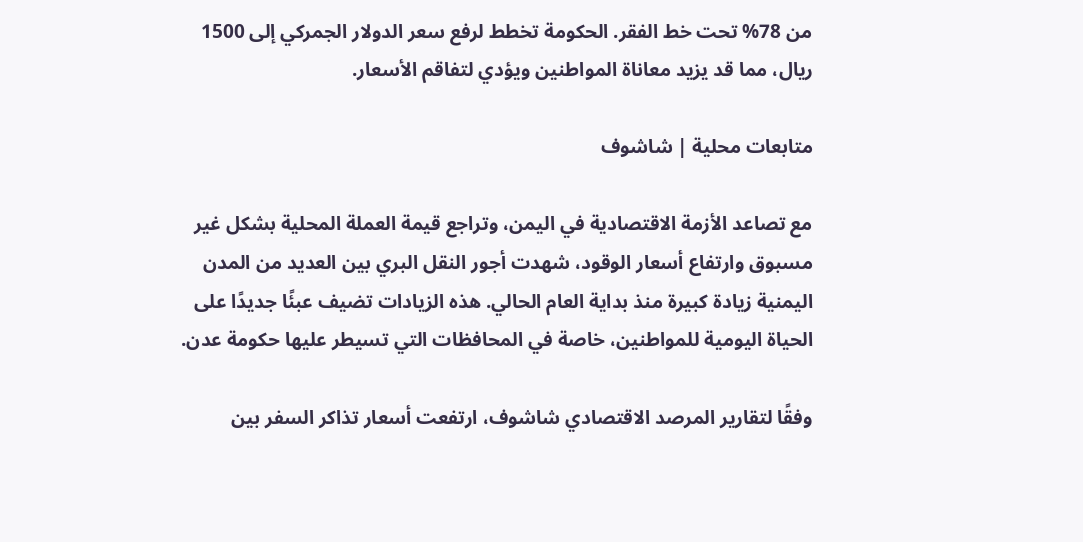من 78% تحت خط الفقر. الحكومة تخطط لرفع سعر الدولار الجمركي إلى 1500 ريال، مما قد يزيد معاناة المواطنين ويؤدي لتفاقم الأسعار.

متابعات محلية | شاشوف

مع تصاعد الأزمة الاقتصادية في اليمن، وتراجع قيمة العملة المحلية بشكل غير مسبوق وارتفاع أسعار الوقود، شهدت أجور النقل البري بين العديد من المدن اليمنية زيادة كبيرة منذ بداية العام الحالي. هذه الزيادات تضيف عبئًا جديدًا على الحياة اليومية للمواطنين، خاصة في المحافظات التي تسيطر عليها حكومة عدن.

وفقًا لتقارير المرصد الاقتصادي شاشوف، ارتفعت أسعار تذاكر السفر بين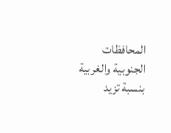المحافظات الجنوبية والغربية بنسبة تزيد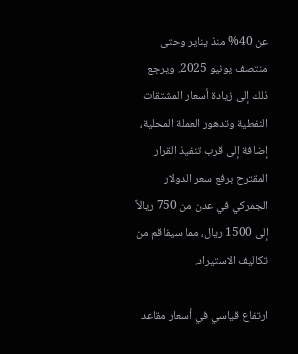عن 40% منذ يناير وحتى منتصف يونيو 2025. ويرجع ذلك إلى زيادة أسعار المشتقات النفطية وتدهور العملة المحلية، إضافة إلى قرب تنفيذ القرار المقترح برفع سعر الدولار الجمركي في عدن من 750 ريالاً إلى 1500 ريال، مما سيفاقم من تكاليف الاستيراد.

ارتفاع قياسي في أسعار مقاعد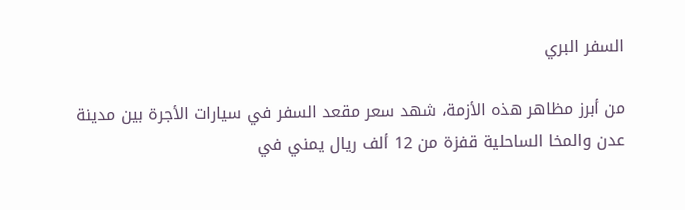السفر البري

من أبرز مظاهر هذه الأزمة، شهد سعر مقعد السفر في سيارات الأجرة بين مدينة عدن والمخا الساحلية قفزة من 12 ألف ريال يمني في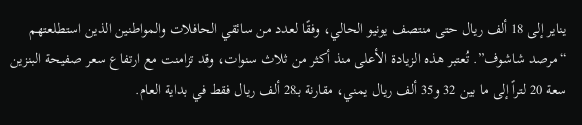يناير إلى 18 ألف ريال حتى منتصف يونيو الحالي، وفقًا لعدد من سائقي الحافلات والمواطنين الذين استطلعتهم “مرصد شاشوف”. تُعتبر هذه الزيادة الأعلى منذ أكثر من ثلاث سنوات، وقد تزامنت مع ارتفاع سعر صفيحة البنزين سعة 20 لتراً إلى ما بين 32 و35 ألف ريال يمني، مقارنة بـ28 ألف ريال فقط في بداية العام.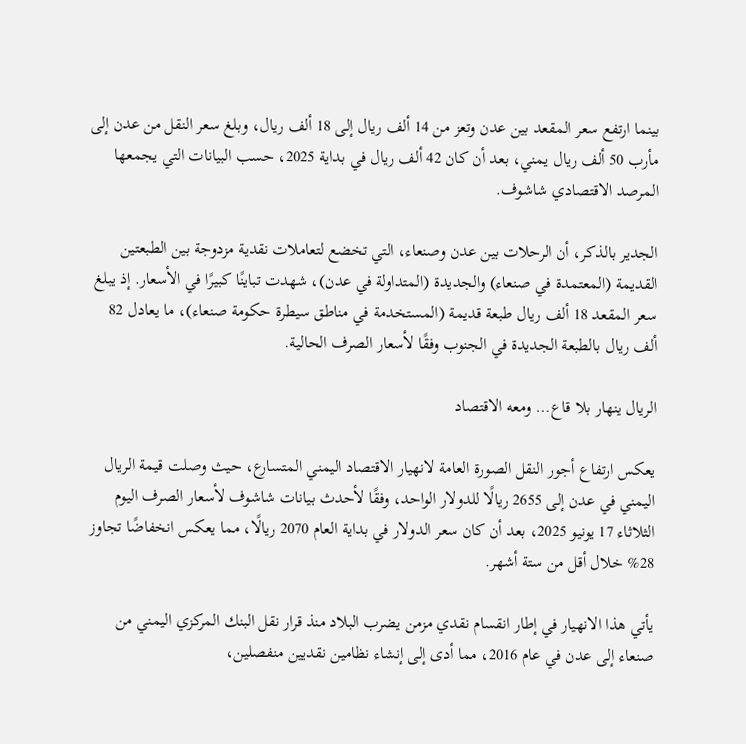بينما ارتفع سعر المقعد بين عدن وتعز من 14 ألف ريال إلى 18 ألف ريال، وبلغ سعر النقل من عدن إلى مأرب 50 ألف ريال يمني، بعد أن كان 42 ألف ريال في بداية 2025، حسب البيانات التي يجمعها المرصد الاقتصادي شاشوف.

الجدير بالذكر، أن الرحلات بين عدن وصنعاء، التي تخضع لتعاملات نقدية مزدوجة بين الطبعتين القديمة (المعتمدة في صنعاء) والجديدة (المتداولة في عدن)، شهدت تباينًا كبيرًا في الأسعار. إذ يبلغ سعر المقعد 18 ألف ريال طبعة قديمة (المستخدمة في مناطق سيطرة حكومة صنعاء)، ما يعادل 82 ألف ريال بالطبعة الجديدة في الجنوب وفقًا لأسعار الصرف الحالية.

الريال ينهار بلا قاع… ومعه الاقتصاد

يعكس ارتفاع أجور النقل الصورة العامة لانهيار الاقتصاد اليمني المتسارع، حيث وصلت قيمة الريال اليمني في عدن إلى 2655 ريالًا للدولار الواحد، وفقًا لأحدث بيانات شاشوف لأسعار الصرف اليوم الثلاثاء 17 يونيو 2025، بعد أن كان سعر الدولار في بداية العام 2070 ريالًا، مما يعكس انخفاضًا تجاوز 28% خلال أقل من ستة أشهر.

يأتي هذا الانهيار في إطار انقسام نقدي مزمن يضرب البلاد منذ قرار نقل البنك المركزي اليمني من صنعاء إلى عدن في عام 2016، مما أدى إلى إنشاء نظامين نقديين منفصلين،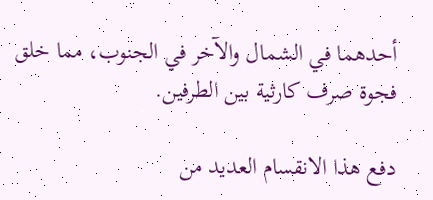أحدهما في الشمال والآخر في الجنوب، مما خلق فجوة صرف كارثية بين الطرفين.

دفع هذا الانقسام العديد من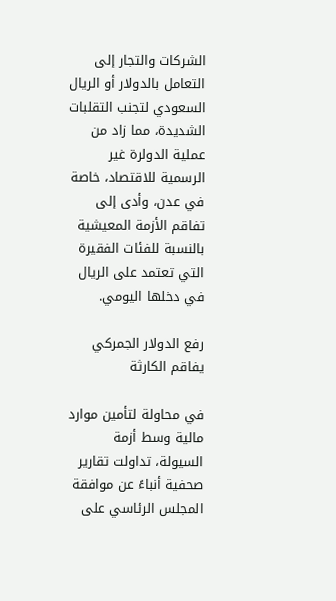الشركات والتجار إلى التعامل بالدولار أو الريال السعودي لتجنب التقلبات الشديدة، مما زاد من عملية الدولرة غير الرسمية للاقتصاد، خاصة في عدن، وأدى إلى تفاقم الأزمة المعيشية بالنسبة للفئات الفقيرة التي تعتمد على الريال في دخلها اليومي.

رفع الدولار الجمركي يفاقم الكارثة

في محاولة لتأمين موارد مالية وسط أزمة السيولة، تداولت تقارير صحفية أنباءً عن موافقة المجلس الرئاسي على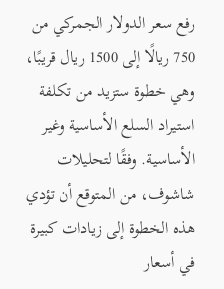رفع سعر الدولار الجمركي من 750 ريالًا إلى 1500 ريال قريبًا، وهي خطوة ستزيد من تكلفة استيراد السلع الأساسية وغير الأساسية. وفقًا لتحليلات شاشوف، من المتوقع أن تؤدي هذه الخطوة إلى زيادات كبيرة في أسعار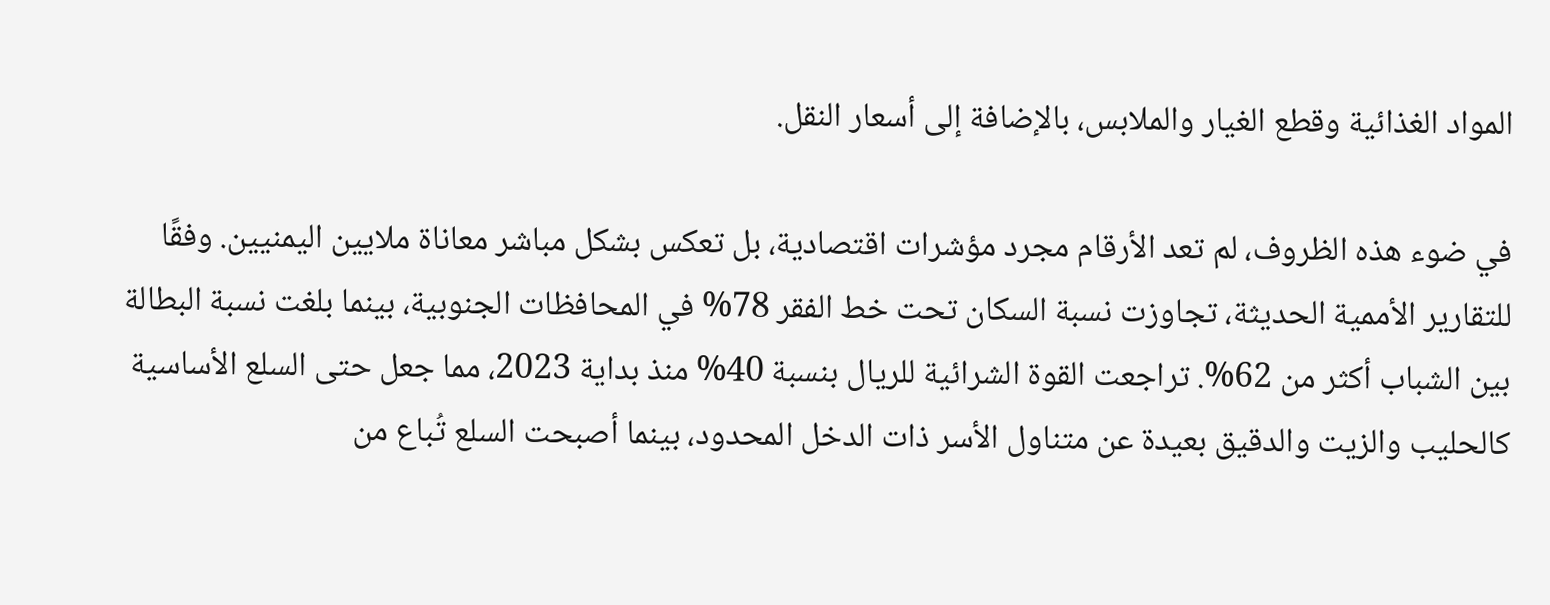المواد الغذائية وقطع الغيار والملابس، بالإضافة إلى أسعار النقل.

في ضوء هذه الظروف، لم تعد الأرقام مجرد مؤشرات اقتصادية، بل تعكس بشكل مباشر معاناة ملايين اليمنيين. وفقًا للتقارير الأممية الحديثة، تجاوزت نسبة السكان تحت خط الفقر 78% في المحافظات الجنوبية، بينما بلغت نسبة البطالة بين الشباب أكثر من 62%. تراجعت القوة الشرائية للريال بنسبة 40% منذ بداية 2023، مما جعل حتى السلع الأساسية كالحليب والزيت والدقيق بعيدة عن متناول الأسر ذات الدخل المحدود، بينما أصبحت السلع تُباع من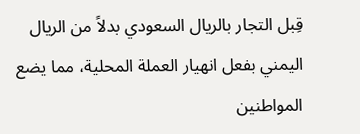قِبل التجار بالريال السعودي بدلاً من الريال اليمني بفعل انهيار العملة المحلية، مما يضع المواطنين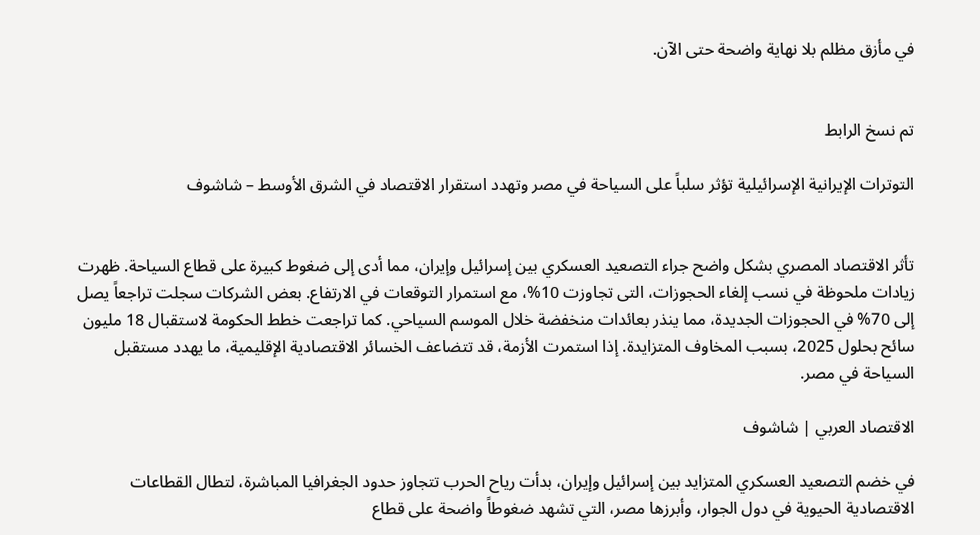في مأزق مظلم بلا نهاية واضحة حتى الآن.


تم نسخ الرابط

التوترات الإيرانية الإسرائيلية تؤثر سلباً على السياحة في مصر وتهدد استقرار الاقتصاد في الشرق الأوسط – شاشوف


تأثر الاقتصاد المصري بشكل واضح جراء التصعيد العسكري بين إسرائيل وإيران، مما أدى إلى ضغوط كبيرة على قطاع السياحة. ظهرت زيادات ملحوظة في نسب إلغاء الحجوزات، التى تجاوزت 10%، مع استمرار التوقعات في الارتفاع. بعض الشركات سجلت تراجعاً يصل إلى 70% في الحجوزات الجديدة، مما ينذر بعائدات منخفضة خلال الموسم السياحي. كما تراجعت خطط الحكومة لاستقبال 18 مليون سائح بحلول 2025، بسبب المخاوف المتزايدة. إذا استمرت الأزمة، قد تتضاعف الخسائر الاقتصادية الإقليمية، ما يهدد مستقبل السياحة في مصر.

الاقتصاد العربي | شاشوف

في خضم التصعيد العسكري المتزايد بين إسرائيل وإيران، بدأت رياح الحرب تتجاوز حدود الجغرافيا المباشرة، لتطال القطاعات الاقتصادية الحيوية في دول الجوار، وأبرزها مصر، التي تشهد ضغوطاً واضحة على قطاع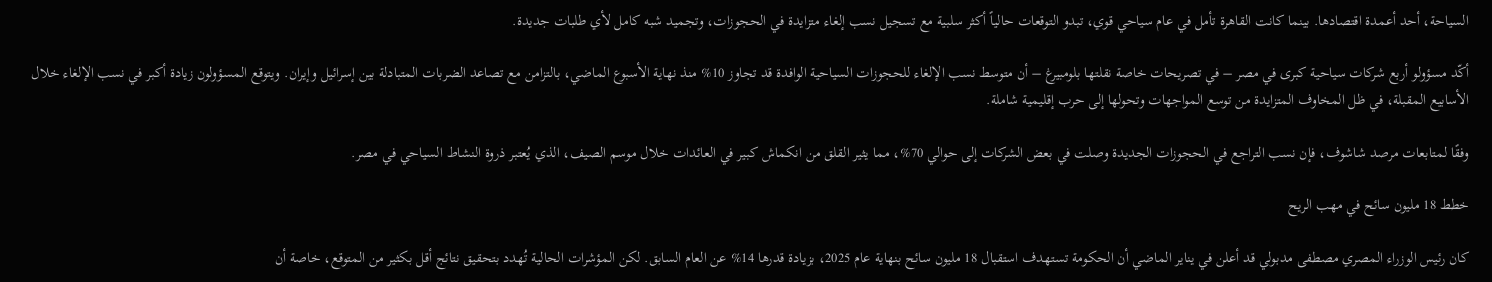السياحة، أحد أعمدة اقتصادها. بينما كانت القاهرة تأمل في عام سياحي قوي، تبدو التوقعات حالياً أكثر سلبية مع تسجيل نسب إلغاء متزايدة في الحجوزات، وتجميد شبه كامل لأي طلبات جديدة.

أكّد مسؤولو أربع شركات سياحية كبرى في مصر – في تصريحات خاصة نقلتها بلومبيرغ – أن متوسط نسب الإلغاء للحجوزات السياحية الوافدة قد تجاوز 10% منذ نهاية الأسبوع الماضي، بالتزامن مع تصاعد الضربات المتبادلة بين إسرائيل وإيران. ويتوقع المسؤولون زيادة أكبر في نسب الإلغاء خلال الأسابيع المقبلة، في ظل المخاوف المتزايدة من توسع المواجهات وتحولها إلى حرب إقليمية شاملة.

وفقًا لمتابعات مرصد شاشوف، فإن نسب التراجع في الحجوزات الجديدة وصلت في بعض الشركات إلى حوالي 70%، مما يثير القلق من انكماش كبير في العائدات خلال موسم الصيف، الذي يُعتبر ذروة النشاط السياحي في مصر.

خطط 18 مليون سائح في مهب الريح

كان رئيس الوزراء المصري مصطفى مدبولي قد أعلن في يناير الماضي أن الحكومة تستهدف استقبال 18 مليون سائح بنهاية عام 2025، بزيادة قدرها 14% عن العام السابق. لكن المؤشرات الحالية تُهدد بتحقيق نتائج أقل بكثير من المتوقع، خاصة أن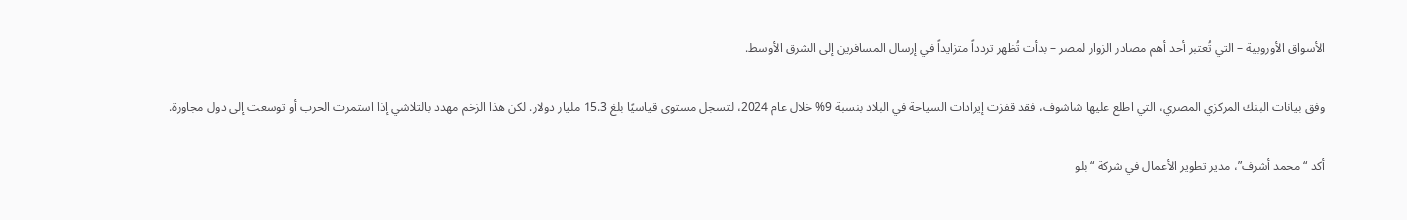الأسواق الأوروبية – التي تُعتبر أحد أهم مصادر الزوار لمصر – بدأت تُظهر تردداً متزايداً في إرسال المسافرين إلى الشرق الأوسط.

وفق بيانات البنك المركزي المصري، التي اطلع عليها شاشوف، فقد قفزت إيرادات السياحة في البلاد بنسبة 9% خلال عام 2024، لتسجل مستوى قياسيًا بلغ 15.3 مليار دولار. لكن هذا الزخم مهدد بالتلاشي إذا استمرت الحرب أو توسعت إلى دول مجاورة.

أكد “محمد أشرف”، مدير تطوير الأعمال في شركة “بلو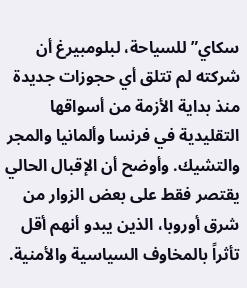سكاي” للسياحة، لبلومبيرغ أن شركته لم تتلق أي حجوزات جديدة منذ بداية الأزمة من أسواقها التقليدية في فرنسا وألمانيا والمجر والتشيك. وأوضح أن الإقبال الحالي يقتصر فقط على بعض الزوار من شرق أوروبا، الذين يبدو أنهم أقل تأثراً بالمخاوف السياسية والأمنية.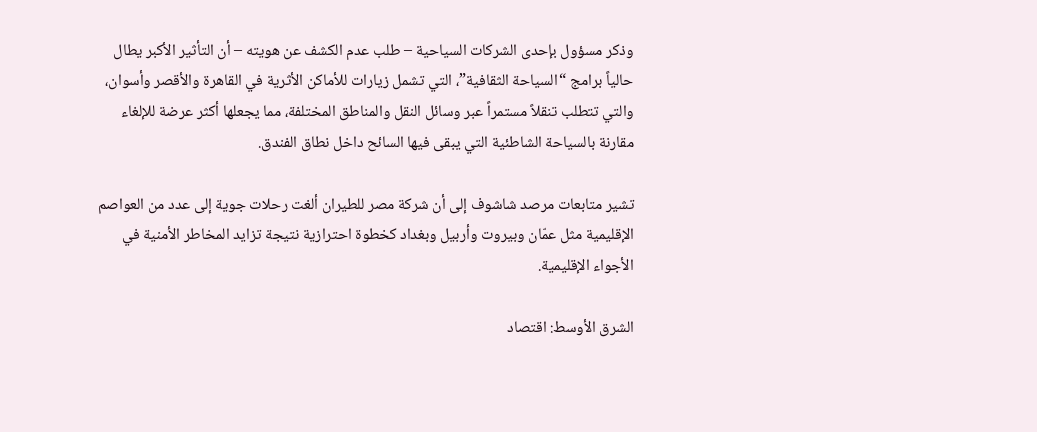وذكر مسؤول بإحدى الشركات السياحية – طلب عدم الكشف عن هويته – أن التأثير الأكبر يطال حالياً برامج “السياحة الثقافية”، التي تشمل زيارات للأماكن الأثرية في القاهرة والأقصر وأسوان، والتي تتطلب تنقلاً مستمراً عبر وسائل النقل والمناطق المختلفة، مما يجعلها أكثر عرضة للإلغاء مقارنة بالسياحة الشاطئية التي يبقى فيها السائح داخل نطاق الفندق.

تشير متابعات مرصد شاشوف إلى أن شركة مصر للطيران ألغت رحلات جوية إلى عدد من العواصم الإقليمية مثل عمّان وبيروت وأربيل وبغداد كخطوة احترازية نتيجة تزايد المخاطر الأمنية في الأجواء الإقليمية.

الشرق الأوسط: اقتصاد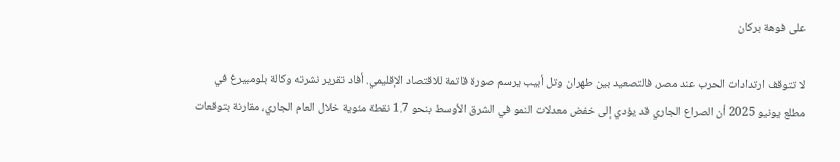على فوهة بركان

لا تتوقف ارتدادات الحرب عند مصر، فالتصعيد بين طهران وتل أبيب يرسم صورة قاتمة للاقتصاد الإقليمي. أفاد تقرير نشرته وكالة بلومبيرغ في مطلع يونيو 2025 أن الصراع الجاري قد يؤدي إلى خفض معدلات النمو في الشرق الأوسط بنحو 1.7 نقطة مئوية خلال العام الجاري، مقارنة بتوقعات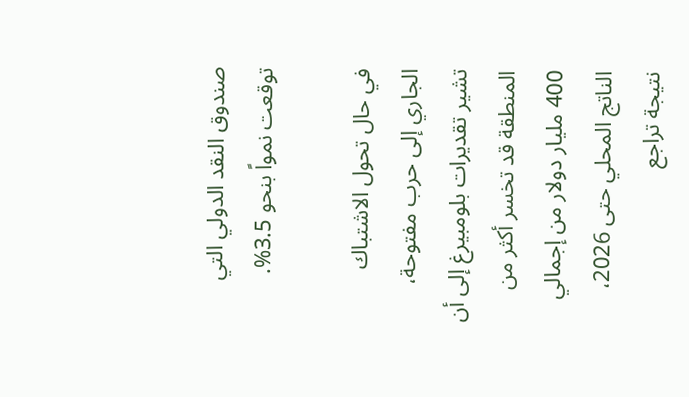صندوق النقد الدولي التي توقعت نمواً بنحو 3.5%.

في حال تحول الاشتباك الجاري إلى حرب مفتوحة، تشير تقديرات بلومبيرغ إلى أن المنطقة قد تخسر أكثر من 400 مليار دولار من إجمالي الناتج المحلي حتى 2026، نتيجة تراجع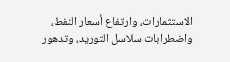الاستثمارات، وارتفاع أسعار النفط، واضطرابات سلاسل التوريد، وتدهور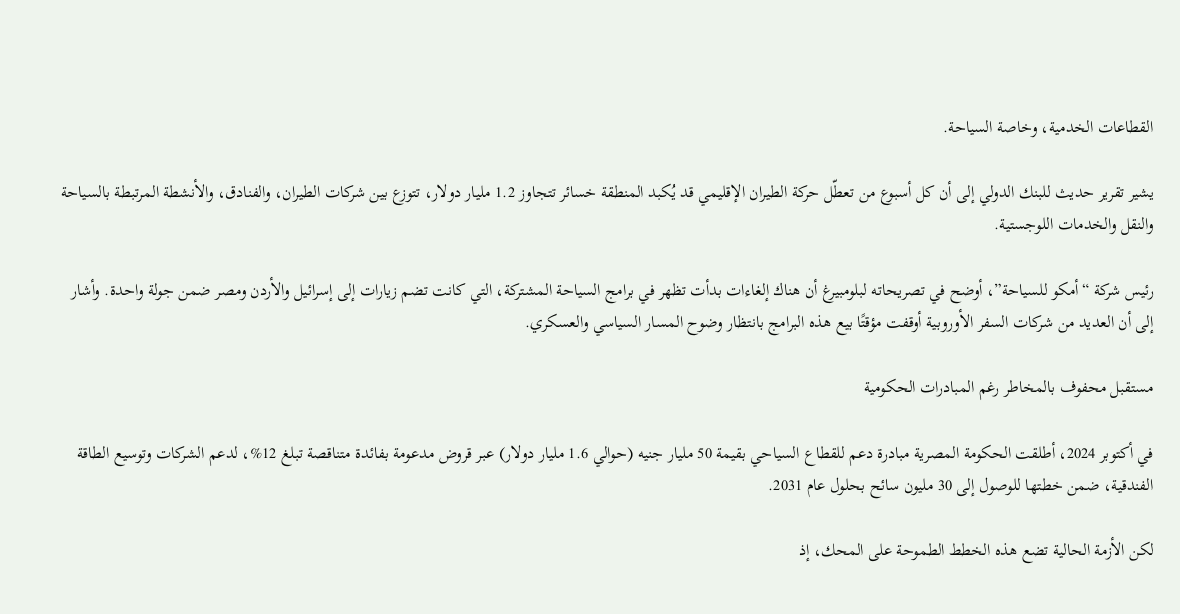القطاعات الخدمية، وخاصة السياحة.

يشير تقرير حديث للبنك الدولي إلى أن كل أسبوع من تعطّل حركة الطيران الإقليمي قد يُكبد المنطقة خسائر تتجاوز 1.2 مليار دولار، تتوزع بين شركات الطيران، والفنادق، والأنشطة المرتبطة بالسياحة والنقل والخدمات اللوجستية.

رئيس شركة “أمكو للسياحة”، أوضح في تصريحاته لبلومبيرغ أن هناك إلغاءات بدأت تظهر في برامج السياحة المشتركة، التي كانت تضم زيارات إلى إسرائيل والأردن ومصر ضمن جولة واحدة. وأشار إلى أن العديد من شركات السفر الأوروبية أوقفت مؤقتًا بيع هذه البرامج بانتظار وضوح المسار السياسي والعسكري.

مستقبل محفوف بالمخاطر رغم المبادرات الحكومية

في أكتوبر 2024، أطلقت الحكومة المصرية مبادرة دعم للقطاع السياحي بقيمة 50 مليار جنيه (حوالي 1.6 مليار دولار) عبر قروض مدعومة بفائدة متناقصة تبلغ 12%، لدعم الشركات وتوسيع الطاقة الفندقية، ضمن خطتها للوصول إلى 30 مليون سائح بحلول عام 2031.

لكن الأزمة الحالية تضع هذه الخطط الطموحة على المحك، إذ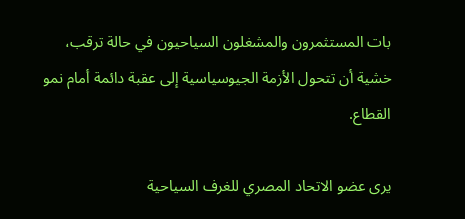بات المستثمرون والمشغلون السياحيون في حالة ترقب، خشية أن تتحول الأزمة الجيوسياسية إلى عقبة دائمة أمام نمو القطاع.

يرى عضو الاتحاد المصري للغرف السياحية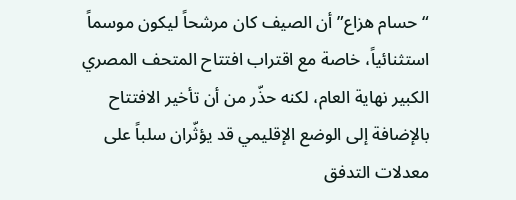“حسام هزاع” أن الصيف كان مرشحاً ليكون موسماً استثنائياً، خاصة مع اقتراب افتتاح المتحف المصري الكبير نهاية العام، لكنه حذّر من أن تأخير الافتتاح بالإضافة إلى الوضع الإقليمي قد يؤثّران سلباً على معدلات التدفق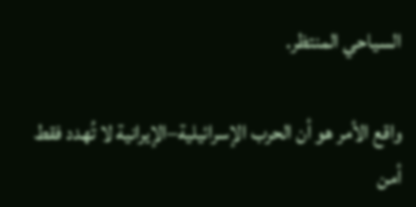السياحي المنتظر.

واقع الأمر هو أن الحرب الإسرائيلية–الإيرانية لا تُهدد فقط أمن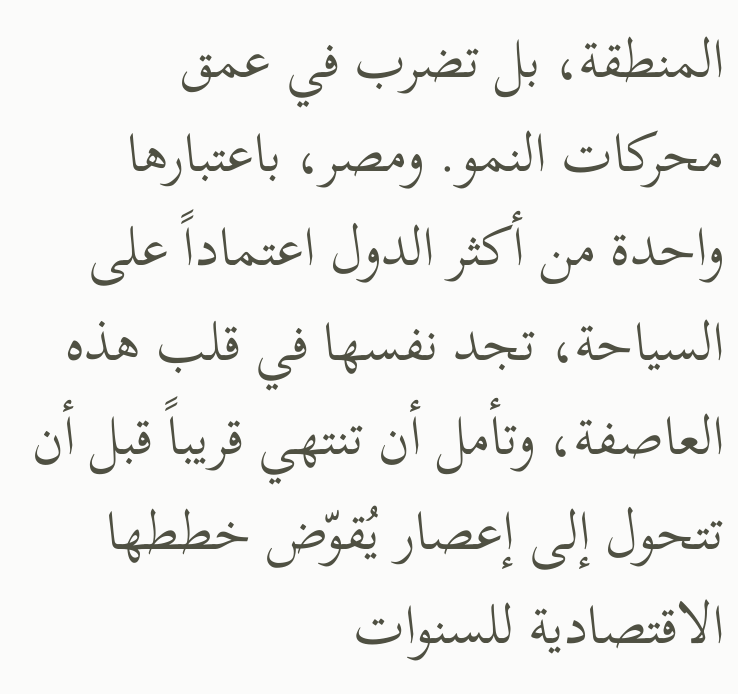المنطقة، بل تضرب في عمق محركات النمو. ومصر، باعتبارها واحدة من أكثر الدول اعتماداً على السياحة، تجد نفسها في قلب هذه العاصفة، وتأمل أن تنتهي قريباً قبل أن تتحول إلى إعصار يُقوّض خططها الاقتصادية للسنوات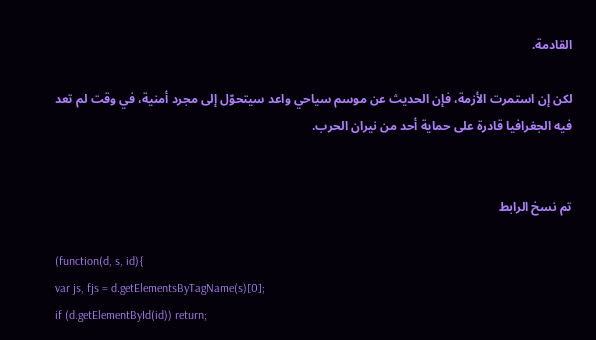القادمة.

لكن إن استمرت الأزمة، فإن الحديث عن موسم سياحي واعد سيتحوّل إلى مجرد أمنية، في وقت لم تعد فيه الجغرافيا قادرة على حماية أحد من نيران الحرب.


تم نسخ الرابط

(function(d, s, id){
var js, fjs = d.getElementsByTagName(s)[0];
if (d.getElementById(id)) return;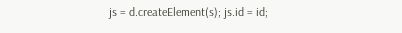js = d.createElement(s); js.id = id;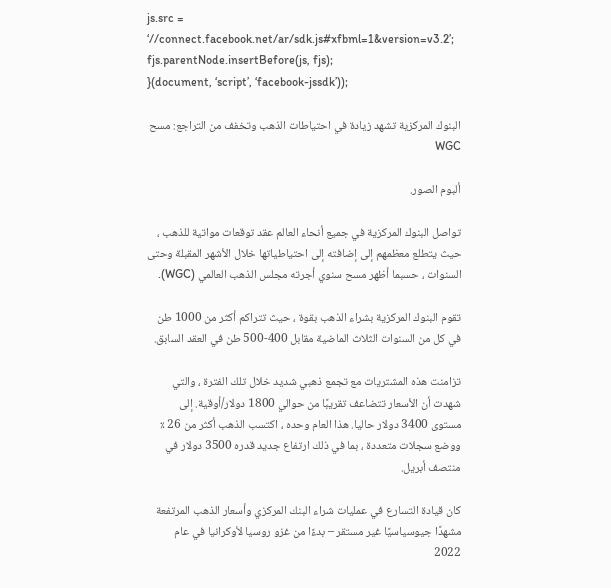js.src = ‘//connect.facebook.net/ar/sdk.js#xfbml=1&version=v3.2’;
fjs.parentNode.insertBefore(js, fjs);
}(document, ‘script’, ‘facebook-jssdk’));

البنوك المركزية تشهد زيادة في احتياطات الذهب وتخفف من التراجع: مسح WGC

ألبوم الصور.

تواصل البنوك المركزية في جميع أنحاء العالم عقد توقعات مواتية للذهب ، حيث يتطلع معظمهم إلى إضافته إلى احتياطياتها خلال الأشهر المقبلة وحتى السنوات ، حسبما أظهر مسح سنوي أجرته مجلس الذهب العالمي (WGC).

تقوم البنوك المركزية بشراء الذهب بقوة ، حيث تتراكم أكثر من 1000 طن في كل من السنوات الثلاث الماضية مقابل 400-500 طن في العقد السابق.

تزامنت هذه المشتريات مع تجمع ذهبي شديد خلال تلك الفترة ، والتي شهدت أن الأسعار تتضاعف تقريبًا من حوالي 1800 دولار/أوقية. إلى مستوى 3400 دولار حاليا. هذا العام وحده ، اكتسب الذهب أكثر من 26 ٪ ووضع سجلات متعددة ، بما في ذلك ارتفاع جديد قدره 3500 دولار في منتصف أبريل.

كان قيادة التسارع في عمليات شراء البنك المركزي وأسعار الذهب المرتفعة مشهدًا جيوسياسيًا غير مستقر – بدءًا من غزو روسيا لأوكرانيا في عام 2022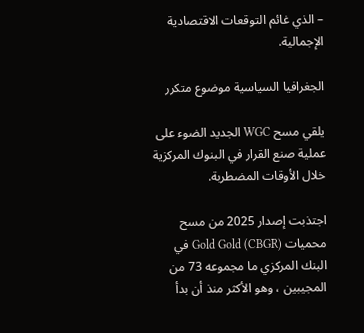– الذي غائم التوقعات الاقتصادية الإجمالية.

الجغرافيا السياسية موضوع متكرر

يلقي مسح WGC الجديد الضوء على عملية صنع القرار في البنوك المركزية خلال الأوقات المضطربة.

اجتذبت إصدار 2025 من مسح محميات Gold Gold (CBGR) في البنك المركزي ما مجموعه 73 من المجيبين ، وهو الأكثر منذ أن بدأ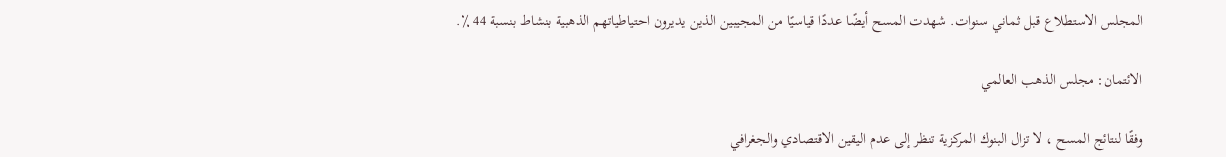المجلس الاستطلاع قبل ثماني سنوات. شهدت المسح أيضًا عددًا قياسيًا من المجيبين الذين يديرون احتياطياتهم الذهبية بنشاط بنسبة 44 ٪.

الائتمان: مجلس الذهب العالمي

وفقًا لنتائج المسح ، لا تزال البنوك المركزية تنظر إلى عدم اليقين الاقتصادي والجغرافي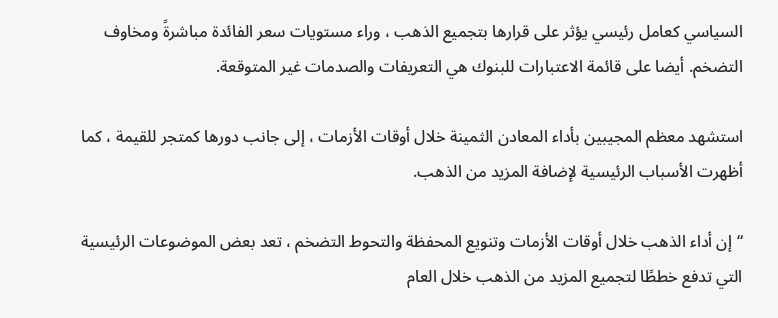السياسي كعامل رئيسي يؤثر على قرارها بتجميع الذهب ، وراء مستويات سعر الفائدة مباشرةً ومخاوف التضخم. أيضا على قائمة الاعتبارات للبنوك هي التعريفات والصدمات غير المتوقعة.

استشهد معظم المجيبين بأداء المعادن الثمينة خلال أوقات الأزمات ، إلى جانب دورها كمتجر للقيمة ، كما أظهرت الأسباب الرئيسية لإضافة المزيد من الذهب.

“إن أداء الذهب خلال أوقات الأزمات وتنويع المحفظة والتحوط التضخم ، تعد بعض الموضوعات الرئيسية التي تدفع خططًا لتجميع المزيد من الذهب خلال العام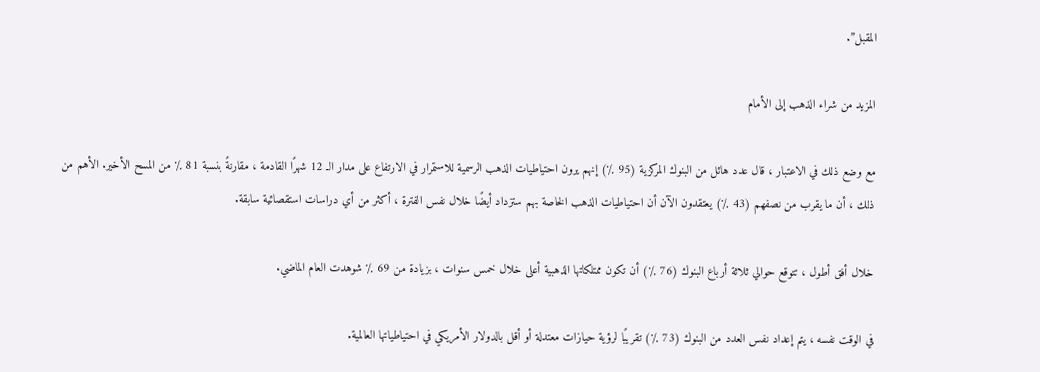المقبل”.

المزيد من شراء الذهب إلى الأمام

مع وضع ذلك في الاعتبار ، قال عدد هائل من البنوك المركزية (95 ٪) إنهم يرون احتياطيات الذهب الرسمية للاستمرار في الارتفاع على مدار الـ 12 شهرًا القادمة ، مقارنةً بنسبة 81 ٪ من المسح الأخير. الأهم من ذلك ، أن ما يقرب من نصفهم (43 ٪) يعتقدون الآن أن احتياطيات الذهب الخاصة بهم ستزداد أيضًا خلال نفس الفترة ، أكثر من أي دراسات استقصائية سابقة.

خلال أفق أطول ، تتوقع حوالي ثلاثة أرباع البنوك (76 ٪) أن تكون ممتلكاتها الذهبية أعلى خلال خمس سنوات ، بزيادة من 69 ٪ شوهدت العام الماضي.

في الوقت نفسه ، يتم إعداد نفس العدد من البنوك (73 ٪) تقريبًا لرؤية حيازات معتدلة أو أقل بالدولار الأمريكي في احتياطياتها العالمية.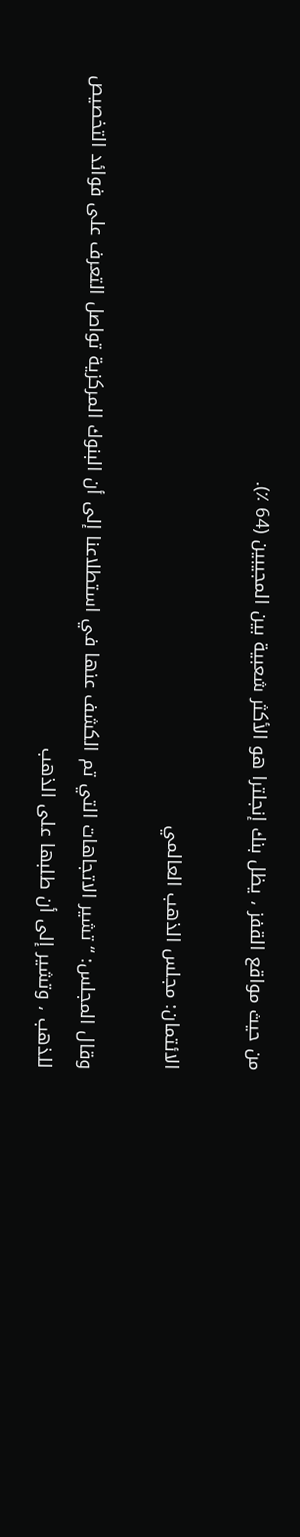من حيث مواقع القفز ، يظل بنك إنجلترا هو الأكثر شعبية بين المجيبين (64 ٪).

الائتمان: مجلس الذهب العالمي

وقال المجلس: “تشير الاتجاهات التي تم الكشف عنها في استطلاعنا إلى أن البنوك المركزية تواصل التعرف على فوائد التخصيص للذهب ، وتشير إلى أن طلبها على الذهب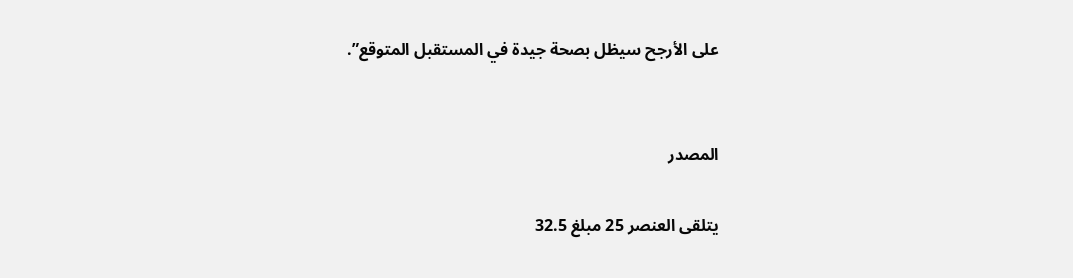على الأرجح سيظل بصحة جيدة في المستقبل المتوقع”.


المصدر

يتلقى العنصر 25 مبلغ 32.5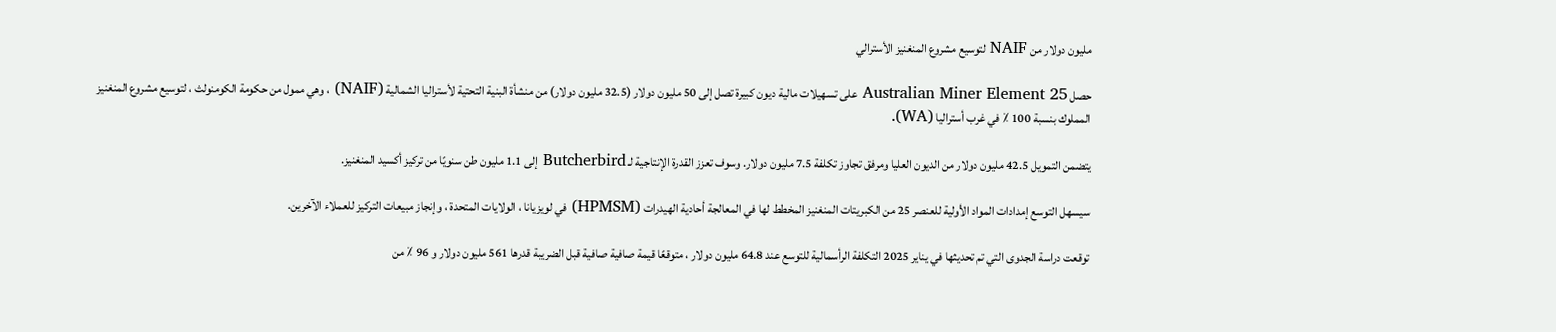مليون دولار من NAIF لتوسيع مشروع المنغنيز الأسترالي

حصل Australian Miner Element 25 على تسهيلات مالية ديون كبيرة تصل إلى 50 مليون دولار (32.5 مليون دولار) من منشأة البنية التحتية لأستراليا الشمالية (NAIF) ، وهي ممول من حكومة الكومنولث ، لتوسيع مشروع المنغنيز المملوك بنسبة 100 ٪ في غرب أستراليا (WA).

يتضمن التمويل 42.5 مليون دولار من الديون العليا ومرفق تجاوز تكلفة 7.5 مليون دولار. وسوف تعزز القدرة الإنتاجية لـ Butcherbird إلى 1.1 مليون طن سنويًا من تركيز أكسيد المنغنيز.

سيسهل التوسع إمدادات المواد الأولية للعنصر 25 من الكبريتات المنغنيز المخطط لها في المعالجة أحادية الهيدرات (HPMSM) في لويزيانا ، الولايات المتحدة ، وإنجاز مبيعات التركيز للعملاء الآخرين.

توقعت دراسة الجدوى التي تم تحديثها في يناير 2025 التكلفة الرأسمالية للتوسع عند 64.8 مليون دولار ، متوقعًا قيمة صافية صافية قبل الضريبة قدرها 561 مليون دولار و 96 ٪ من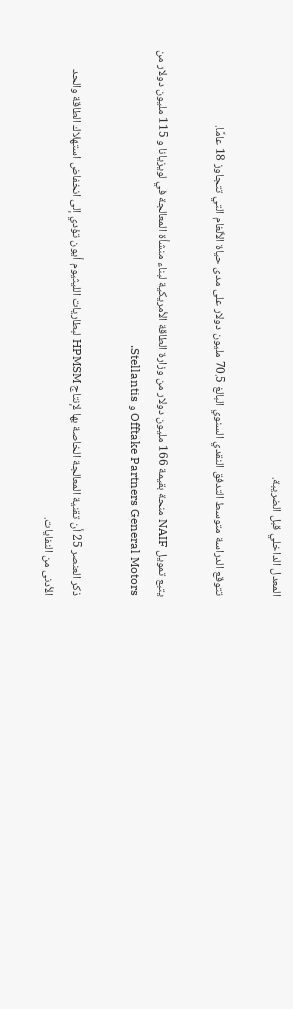المعدل الداخلي قبل الضريبة.

تتوقع الدراسة متوسط التدفق النقدي السنوي البالغ 70.5 مليون دولار على مدى حياة الألغام التي تتجاوز 18 عامًا.

يتبع تمويل NAIF منحة بقيمة 166 مليون دولار من وزارة الطاقة الأمريكية لبناء منشأة المعالجة في لويزيانا و 115 مليون دولار من Offtake Partners General Motors و Stellantis.

ذكر العنصر 25 أن تقنية المعالجة الخاصة بها لإنتاج HPMSM لبطاريات الليثيوم أيون تؤدي إلى انخفاض استهلاك الطاقة والحد الأدنى من النفايات.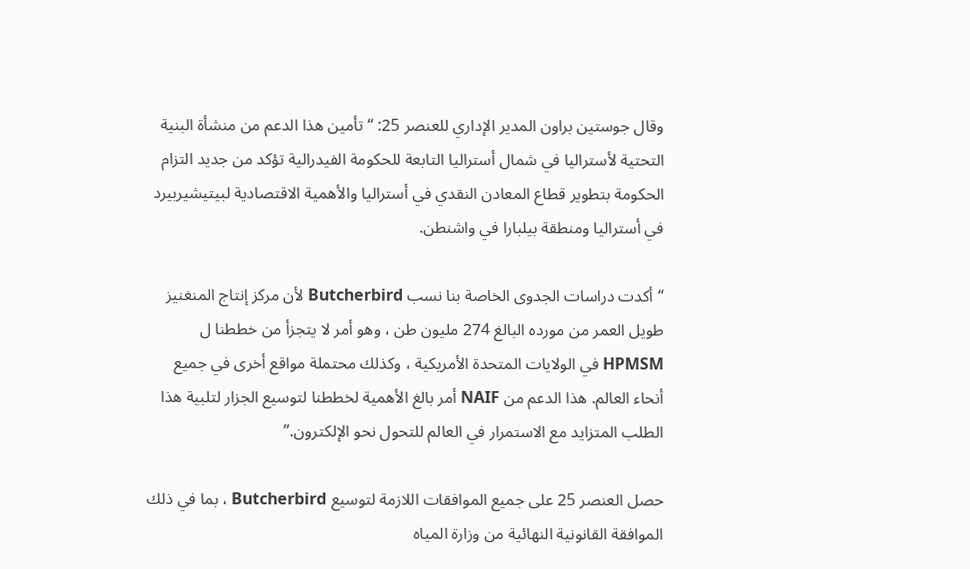وقال جوستين براون المدير الإداري للعنصر 25: “تأمين هذا الدعم من منشأة البنية التحتية لأستراليا في شمال أستراليا التابعة للحكومة الفيدرالية تؤكد من جديد التزام الحكومة بتطوير قطاع المعادن النقدي في أستراليا والأهمية الاقتصادية لبيتيشيربيرد في أستراليا ومنطقة بيلبارا في واشنطن.

“أكدت دراسات الجدوى الخاصة بنا نسب Butcherbird لأن مركز إنتاج المنغنيز طويل العمر من مورده البالغ 274 مليون طن ، وهو أمر لا يتجزأ من خططنا ل HPMSM في الولايات المتحدة الأمريكية ، وكذلك محتملة مواقع أخرى في جميع أنحاء العالم. هذا الدعم من NAIF أمر بالغ الأهمية لخططنا لتوسيع الجزار لتلبية هذا الطلب المتزايد مع الاستمرار في العالم للتحول نحو الإلكترون.”

حصل العنصر 25 على جميع الموافقات اللازمة لتوسيع Butcherbird ، بما في ذلك الموافقة القانونية النهائية من وزارة المياه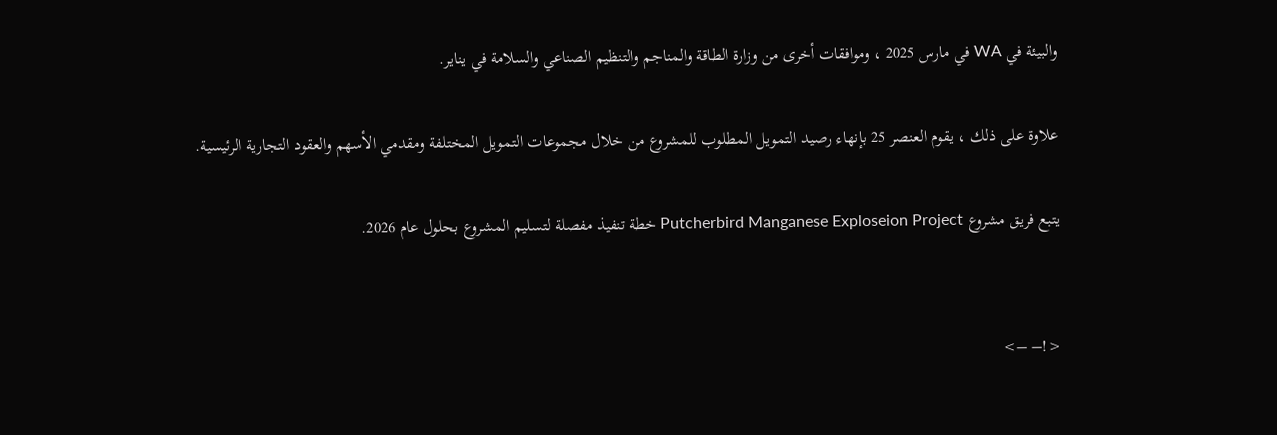والبيئة في WA في مارس 2025 ، وموافقات أخرى من وزارة الطاقة والمناجم والتنظيم الصناعي والسلامة في يناير.

علاوة على ذلك ، يقوم العنصر 25 بإنهاء رصيد التمويل المطلوب للمشروع من خلال مجموعات التمويل المختلفة ومقدمي الأسهم والعقود التجارية الرئيسية.

يتبع فريق مشروع Putcherbird Manganese Exploseion Project خطة تنفيذ مفصلة لتسليم المشروع بحلول عام 2026.


<!– –>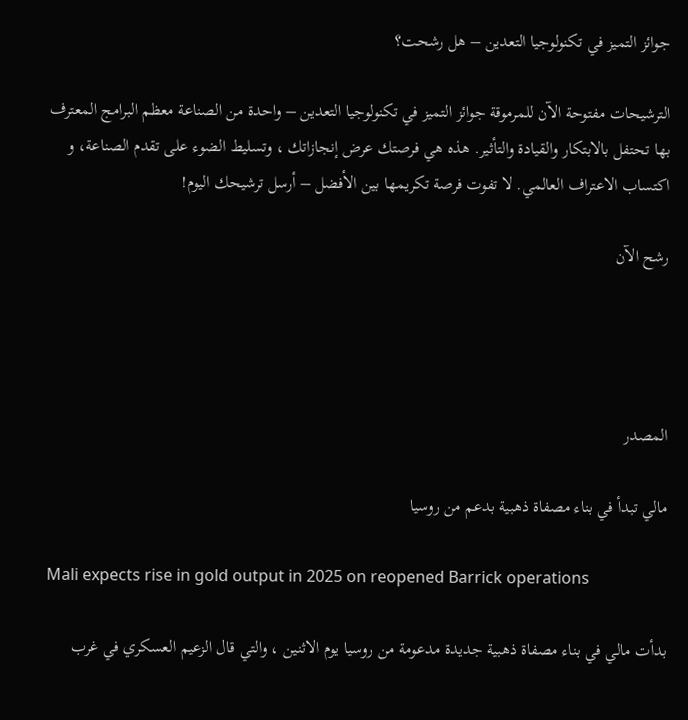جوائز التميز في تكنولوجيا التعدين – هل رشحت؟

الترشيحات مفتوحة الآن للمرموقة جوائز التميز في تكنولوجيا التعدين – واحدة من الصناعة معظم البرامج المعترف بها تحتفل بالابتكار والقيادة والتأثير. هذه هي فرصتك عرض إنجازاتك ، وتسليط الضوء على تقدم الصناعة، و اكتساب الاعتراف العالمي. لا تفوت فرصة تكريمها بين الأفضل – أرسل ترشيحك اليوم!

رشح الآن




المصدر

مالي تبدأ في بناء مصفاة ذهبية بدعم من روسيا

Mali expects rise in gold output in 2025 on reopened Barrick operations

بدأت مالي في بناء مصفاة ذهبية جديدة مدعومة من روسيا يوم الاثنين ، والتي قال الزعيم العسكري في غرب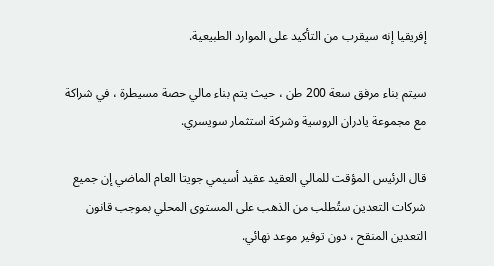إفريقيا إنه سيقرب من التأكيد على الموارد الطبيعية.

سيتم بناء مرفق سعة 200 طن ، حيث يتم بناء مالي حصة مسيطرة ، في شراكة مع مجموعة يادران الروسية وشركة استثمار سويسري.

قال الرئيس المؤقت للمالي العقيد عقيد أسيمي جويتا العام الماضي إن جميع شركات التعدين ستُطلب من الذهب على المستوى المحلي بموجب قانون التعدين المنقح ، دون توفير موعد نهائي.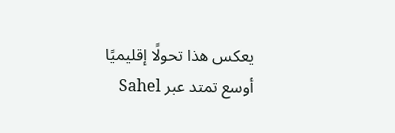يعكس هذا تحولًا إقليميًا أوسع تمتد عبر Sahel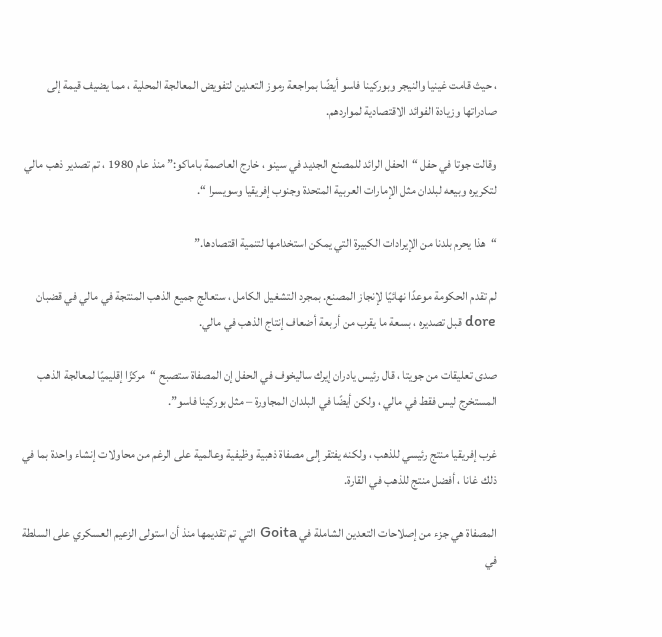، حيث قامت غينيا والنيجر وبوركينا فاسو أيضًا بمراجعة رموز التعدين لتفويض المعالجة المحلية ، مما يضيف قيمة إلى صادراتها وزيادة الفوائد الاقتصادية لمواردهم.

وقالت جوتا في حفل “الحفل الرائد للمصنع الجديد في سينو ، خارج العاصمة باماكو:” منذ عام 1980 ، تم تصدير ذهب مالي لتكريره وبيعه لبلدان مثل الإمارات العربية المتحدة وجنوب إفريقيا وسويسرا “.

“هذا يحرم بلدنا من الإيرادات الكبيرة التي يمكن استخدامها لتنمية اقتصادها.”

لم تقدم الحكومة موعدًا نهائيًا لإنجاز المصنع. بمجرد التشغيل الكامل ، ستعالج جميع الذهب المنتجة في مالي في قضبان dore قبل تصديره ، بسعة ما يقرب من أربعة أضعاف إنتاج الذهب في مالي.

صدى تعليقات من جويتا ، قال رئيس يادران إيرك ساليخوف في الحفل إن المصفاة ستصبح “مركزًا إقليميًا لمعالجة الذهب المستخرج ليس فقط في مالي ، ولكن أيضًا في البلدان المجاورة – مثل بوركينا فاسو”.

غرب إفريقيا منتج رئيسي للذهب ، ولكنه يفتقر إلى مصفاة ذهبية وظيفية وعالمية على الرغم من محاولات إنشاء واحدة بما في ذلك غانا ، أفضل منتج للذهب في القارة.

المصفاة هي جزء من إصلاحات التعدين الشاملة في Goita التي تم تقديمها منذ أن استولى الزعيم العسكري على السلطة في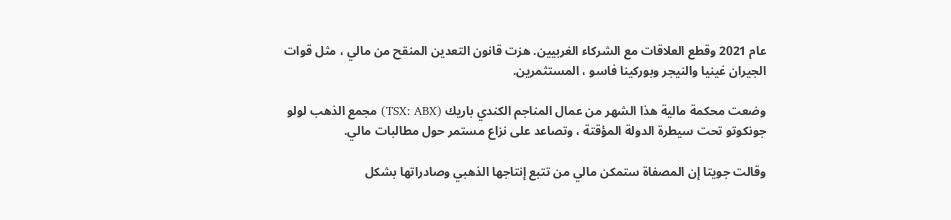عام 2021 وقطع العلاقات مع الشركاء الغربيين. هزت قانون التعدين المنقح من مالي ، مثل قوات الجيران غينيا والنيجر وبوركينا فاسو ، المستثمرين.

وضعت محكمة مالية هذا الشهر من عمال المناجم الكندي باريك (TSX: ABX) مجمع الذهب لولو جونكوتو تحت سيطرة الدولة المؤقتة ، وتصاعد على نزاع مستمر حول مطالبات مالي.

وقالت جويتا إن المصفاة ستمكن مالي من تتبع إنتاجها الذهبي وصادراتها بشكل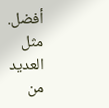أفضل. مثل العديد من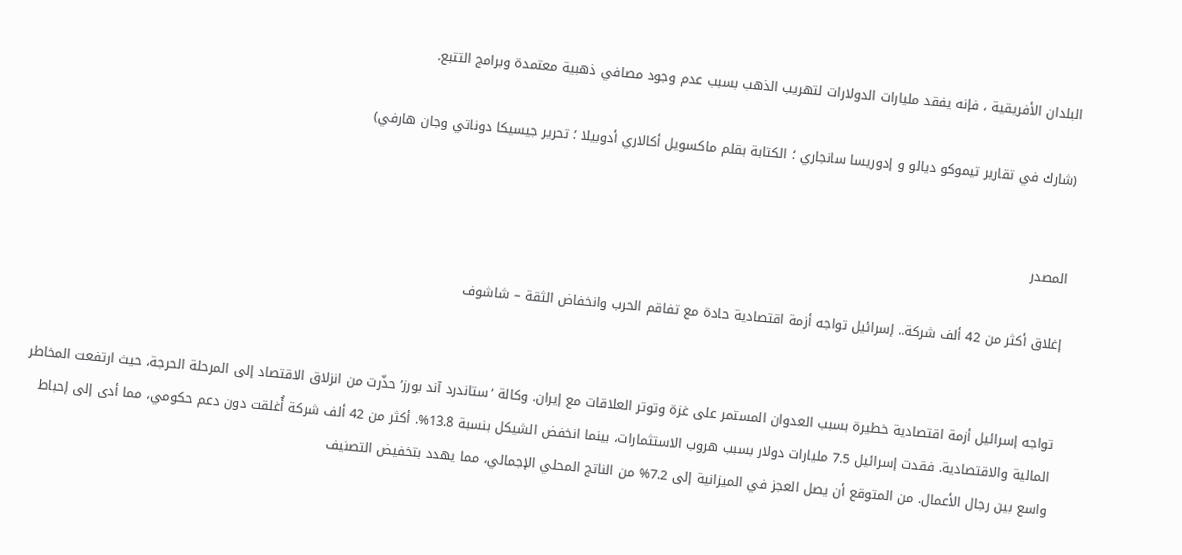البلدان الأفريقية ، فإنه يفقد مليارات الدولارات لتهريب الذهب بسبب عدم وجود مصافي ذهبية معتمدة وبرامج التتبع.

(شارك في تقارير تيموكو ديالو و إدوريسا سانجاري ؛ الكتابة بقلم ماكسويل أكالاري أدوبيلا ؛ تحرير جيسيكا دوناتي وجان هارفي)


المصدر

إغلاق أكثر من 42 ألف شركة.. إسرائيل تواجه أزمة اقتصادية حادة مع تفاقم الحرب وانخفاض الثقة – شاشوف


تواجه إسرائيل أزمة اقتصادية خطيرة بسبب العدوان المستمر على غزة وتوتر العلاقات مع إيران. وكالة ‘ستاندرد آند بورز’ حذّرت من انزلاق الاقتصاد إلى المرحلة الحرجة، حيث ارتفعت المخاطر المالية والاقتصادية. فقدت إسرائيل 7.5 مليارات دولار بسبب هروب الاستثمارات، بينما انخفض الشيكل بنسبة 13.8%. أكثر من 42 ألف شركة أُغلقت دون دعم حكومي، مما أدى إلى إحباط واسع بين رجال الأعمال. من المتوقع أن يصل العجز في الميزانية إلى 7.2% من الناتج المحلي الإجمالي، مما يهدد بتخفيض التصنيف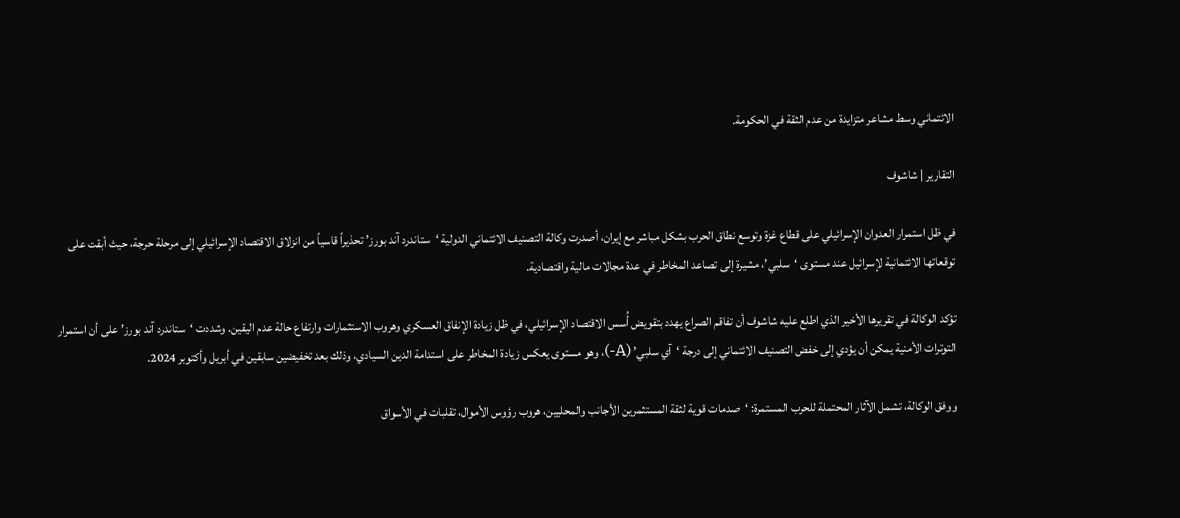الائتماني وسط مشاعر متزايدة من عدم الثقة في الحكومة.

التقارير | شاشوف

في ظل استمرار العدوان الإسرائيلي على قطاع غزة وتوسع نطاق الحرب بشكل مباشر مع إيران، أصدرت وكالة التصنيف الائتماني الدولية ‘ستاندرد آند بورز’ تحذيراً قاسياً من انزلاق الاقتصاد الإسرائيلي إلى مرحلة حرجة، حيث أبقت على توقعاتها الائتمانية لإسرائيل عند مستوى ‘سلبي’، مشيرة إلى تصاعد المخاطر في عدة مجالات مالية واقتصادية.

تؤكد الوكالة في تقريرها الأخير الذي اطلع عليه شاشوف أن تفاقم الصراع يهدد بتقويض أُسس الاقتصاد الإسرائيلي، في ظل زيادة الإنفاق العسكري وهروب الاستثمارات وارتفاع حالة عدم اليقين. وشددت ‘ستاندرد آند بورز’ على أن استمرار التوترات الأمنية يمكن أن يؤدي إلى خفض التصنيف الائتماني إلى درجة ‘آي سلبي’ (A-)، وهو مستوى يعكس زيادة المخاطر على استدامة الدين السيادي، وذلك بعد تخفيضين سابقين في أبريل وأكتوبر 2024.

ووفق الوكالة، تشمل الآثار المحتملة للحرب المستمرة: ‘صدمات قوية لثقة المستثمرين الأجانب والمحليين، هروب رؤوس الأموال، تقلبات في الأسواق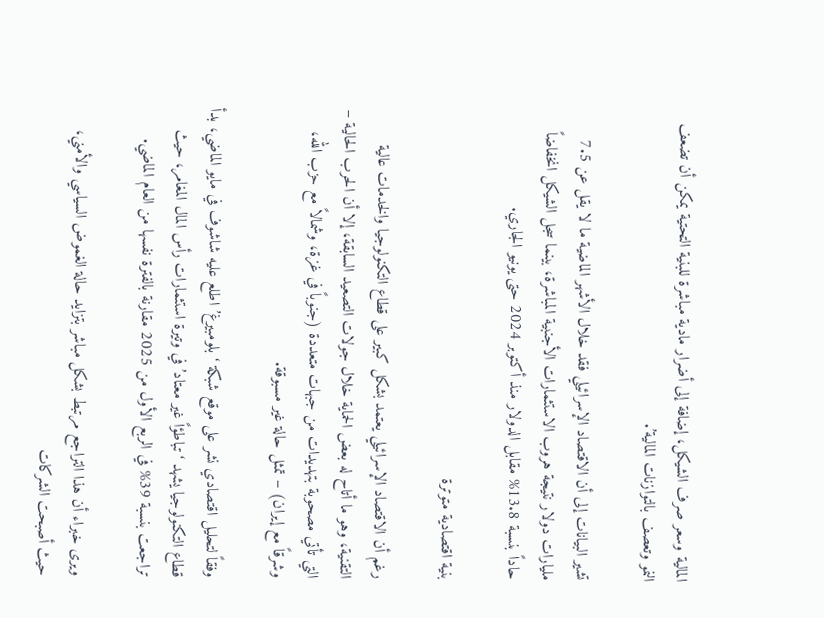المالية وسعر صرف الشيكل، إضافة إلى أضرار مادية مباشرة للبنية التحتية يمكن أن تضعف النمو وتعصف بالتوازنات المالية’.

تشير البيانات إلى أن الاقتصاد الإسرائيلي فقد خلال الأشهر الماضية ما لا يقل عن 7.5 مليارات دولار نتيجة هروب الاستثمارات الأجنبية المباشرة، بينما سجل الشيكل انخفاضاً حاداً بنسبة 13.8% مقابل الدولار منذ أكتوبر 2024 حتى يونيو الجاري.

بنية اقتصادية متوترة

رغم أن الاقتصاد الإسرائيلي يعتمد بشكل كبير على قطاع التكنولوجيا والخدمات عالية التقنية، وهو ما أتاح له بعض الحماية خلال جولات التصعيد السابقة، إلا أن الحرب الحالية – التي تأتي مصحوبة بتهديدات من جبهات متعددة (جنوباً في غزة، وشمالاً مع حزب الله، وشرقاً مع إيران) – تمثل حالة غير مسبوقة.

وفقاً لتحليل اقتصادي نشر على موقع شبكة ‘بلومبيرغ’ اطلع عليه شاشوف في مايو الماضي، بدأ قطاع التكنولوجيا يشهد ‘تباطؤاً غير معتاد’ في وتيرة استثمارات رأس المال المغامر، حيث تراجعت بنسبة 39% في الربع الأول من 2025 مقارنة بالفترة نفسها من العام الماضي.

ويرى خبراء أن هذا التراجع مرتبط بشكل مباشر بتزايد حالة الغموض السياسي والأمني، حيث أصبحت الشركات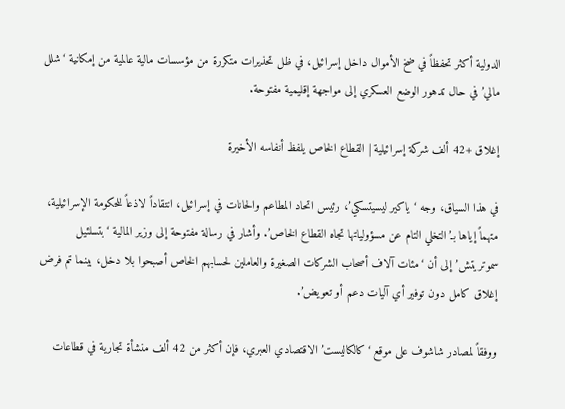الدولية أكثر تحفظاً في ضخ الأموال داخل إسرائيل، في ظل تحذيرات متكررة من مؤسسات مالية عالمية من إمكانية ‘شلل مالي’ في حال تدهور الوضع العسكري إلى مواجهة إقليمية مفتوحة.

إغلاق +42 ألف شركة إسرائيلية | القطاع الخاص يلفظ أنفاسه الأخيرة

في هذا السياق، وجه ‘ياكير ليسيتسكي’، رئيس اتحاد المطاعم والحانات في إسرائيل، انتقاداً لاذعاً للحكومة الإسرائيلية، متهماً إياها بـ’التخلي التام عن مسؤولياتها تجاه القطاع الخاص’. وأشار في رسالة مفتوحة إلى وزير المالية ‘بتسلئيل سموتريتش’ إلى أن ‘مئات آلاف أصحاب الشركات الصغيرة والعاملين لحسابهم الخاص أصبحوا بلا دخل، بينما تم فرض إغلاق كامل دون توفير أي آليات دعم أو تعويض’.

ووفقاً لمصادر شاشوف على موقع ‘كالكاليست’ الاقتصادي العبري، فإن أكثر من 42 ألف منشأة تجارية في قطاعات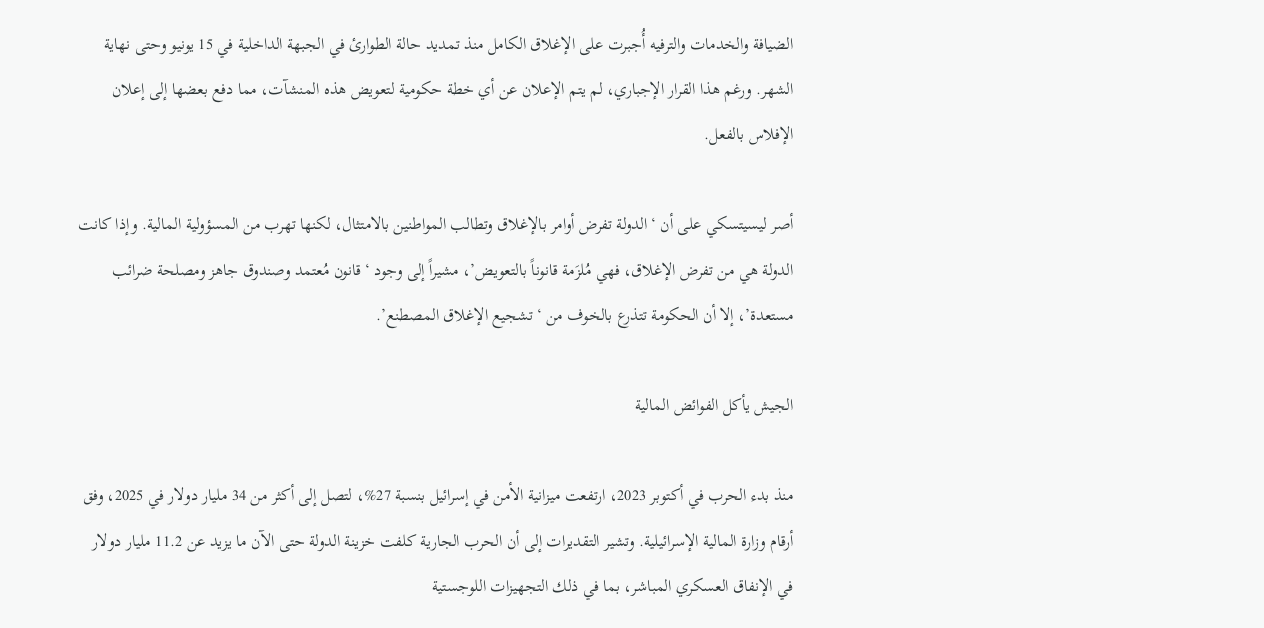الضيافة والخدمات والترفيه أُجبرت على الإغلاق الكامل منذ تمديد حالة الطوارئ في الجبهة الداخلية في 15 يونيو وحتى نهاية الشهر. ورغم هذا القرار الإجباري، لم يتم الإعلان عن أي خطة حكومية لتعويض هذه المنشآت، مما دفع بعضها إلى إعلان الإفلاس بالفعل.

أصر ليسيتسكي على أن ‘الدولة تفرض أوامر بالإغلاق وتطالب المواطنين بالامتثال، لكنها تهرب من المسؤولية المالية. وإذا كانت الدولة هي من تفرض الإغلاق، فهي مُلزَمة قانوناً بالتعويض’، مشيراً إلى وجود ‘قانون مُعتمد وصندوق جاهز ومصلحة ضرائب مستعدة’، إلا أن الحكومة تتذرع بالخوف من ‘تشجيع الإغلاق المصطنع’.

الجيش يأكل الفوائض المالية

منذ بدء الحرب في أكتوبر 2023، ارتفعت ميزانية الأمن في إسرائيل بنسبة 27%، لتصل إلى أكثر من 34 مليار دولار في 2025، وفق أرقام وزارة المالية الإسرائيلية. وتشير التقديرات إلى أن الحرب الجارية كلفت خزينة الدولة حتى الآن ما يزيد عن 11.2 مليار دولار في الإنفاق العسكري المباشر، بما في ذلك التجهيزات اللوجستية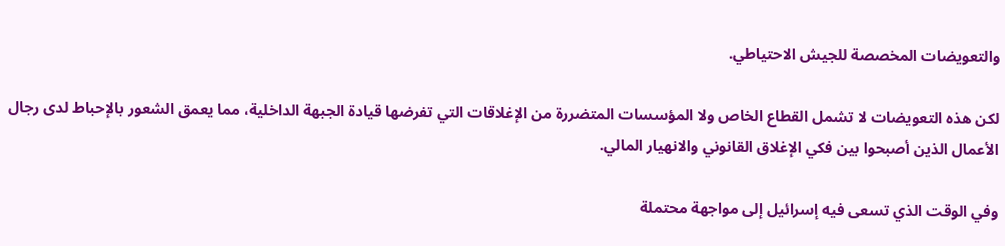والتعويضات المخصصة للجيش الاحتياطي.

لكن هذه التعويضات لا تشمل القطاع الخاص ولا المؤسسات المتضررة من الإغلاقات التي تفرضها قيادة الجبهة الداخلية، مما يعمق الشعور بالإحباط لدى رجال الأعمال الذين أصبحوا بين فكي الإغلاق القانوني والانهيار المالي.

وفي الوقت الذي تسعى فيه إسرائيل إلى مواجهة محتملة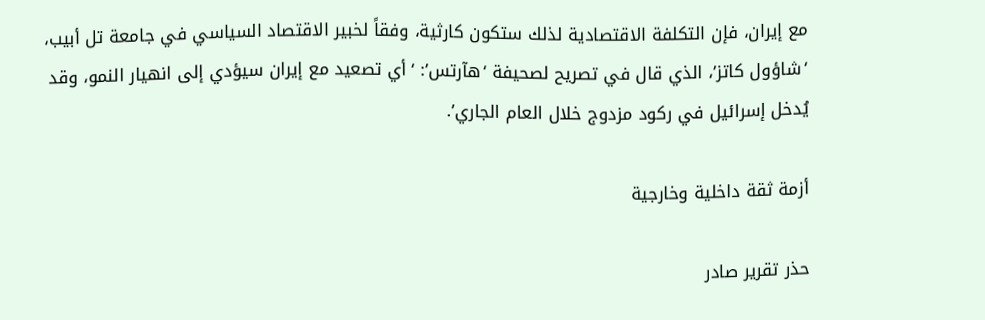مع إيران، فإن التكلفة الاقتصادية لذلك ستكون كارثية، وفقاً لخبير الاقتصاد السياسي في جامعة تل أبيب، ‘شاؤول كاتز’، الذي قال في تصريح لصحيفة ‘هآرتس’: ‘أي تصعيد مع إيران سيؤدي إلى انهيار النمو، وقد يُدخل إسرائيل في ركود مزدوج خلال العام الجاري’.

أزمة ثقة داخلية وخارجية

حذر تقرير صادر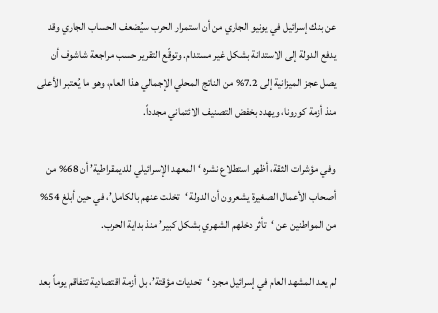عن بنك إسرائيل في يونيو الجاري من أن استمرار الحرب سيُضعف الحساب الجاري وقد يدفع الدولة إلى الاستدانة بشكل غير مستدام. وتوقّع التقرير حسب مراجعة شاشوف أن يصل عجز الميزانية إلى 7.2% من الناتج المحلي الإجمالي هذا العام، وهو ما يُعتبر الأعلى منذ أزمة كورونا، ويهدد بخفض التصنيف الائتماني مجدداً.

وفي مؤشرات الثقة، أظهر استطلاع نشره ‘المعهد الإسرائيلي للديمقراطية’ أن 68% من أصحاب الأعمال الصغيرة يشعرون أن الدولة ‘تخلت عنهم بالكامل’، في حين أبلغ 54% من المواطنين عن ‘تأثر دخلهم الشهري بشكل كبير’ منذ بداية الحرب.

لم يعد المشهد العام في إسرائيل مجرد ‘تحديات مؤقتة’، بل أزمة اقتصادية تتفاقم يوماً بعد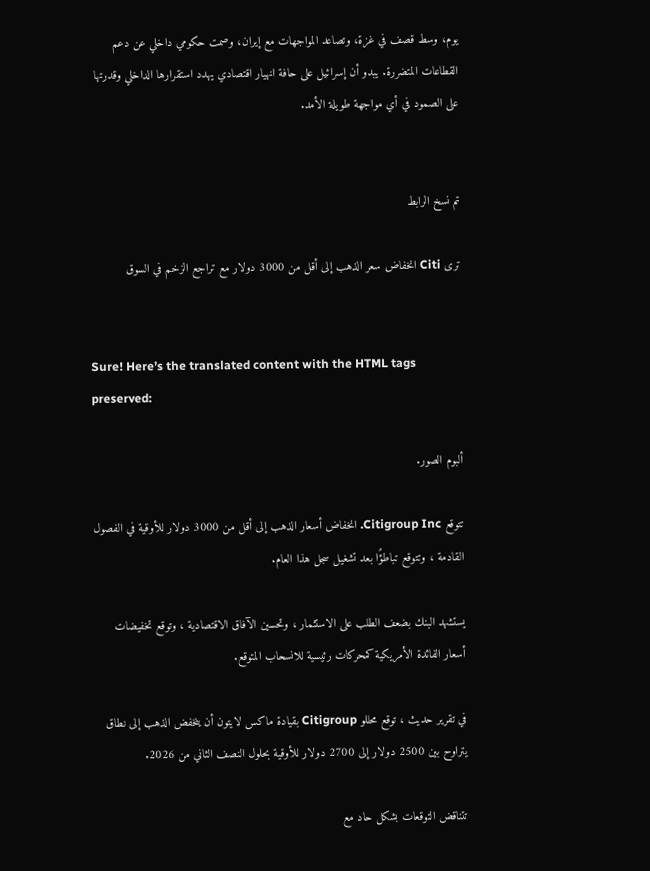يوم، وسط قصف في غزة، وتصاعد المواجهات مع إيران، وصمت حكومي داخلي عن دعم القطاعات المتضررة. يبدو أن إسرائيل على حافة انهيار اقتصادي يهدد استقرارها الداخلي وقدرتها على الصمود في أي مواجهة طويلة الأمد.


تم نسخ الرابط

ترى Citi انخفاض سعر الذهب إلى أقل من 3000 دولار مع تراجع الزخم في السوق


Sure! Here’s the translated content with the HTML tags preserved:

ألبوم الصور.

تتوقع Citigroup Inc. انخفاض أسعار الذهب إلى أقل من 3000 دولار للأوقية في الفصول القادمة ، وتتوقع تباطؤًا بعد تشغيل سجل هذا العام.

يستشهد البنك بضعف الطلب على الاستثمار ، وتحسين الآفاق الاقتصادية ، وتوقع تخفيضات أسعار الفائدة الأمريكية كمحركات رئيسية للانسحاب المتوقع.

في تقرير حديث ، توقع محللو Citigroup بقيادة ماكس لايتون أن ينخفض الذهب إلى نطاق يتراوح بين 2500 دولار إلى 2700 دولار للأوقية بحلول النصف الثاني من 2026.

تتناقض التوقعات بشكل حاد مع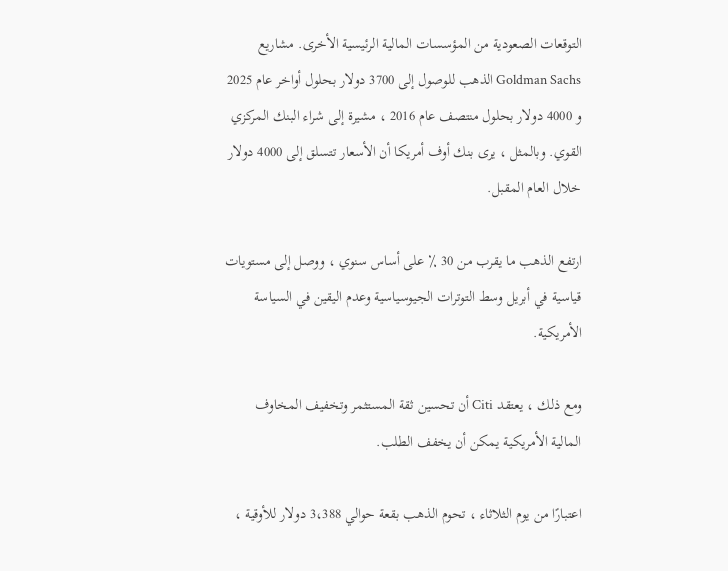التوقعات الصعودية من المؤسسات المالية الرئيسية الأخرى. مشاريع Goldman Sachs الذهب للوصول إلى 3700 دولار بحلول أواخر عام 2025 و 4000 دولار بحلول منتصف عام 2016 ، مشيرة إلى شراء البنك المركزي القوي. وبالمثل ، يرى بنك أوف أمريكا أن الأسعار تتسلق إلى 4000 دولار خلال العام المقبل.

ارتفع الذهب ما يقرب من 30 ٪ على أساس سنوي ، ووصل إلى مستويات قياسية في أبريل وسط التوترات الجيوسياسية وعدم اليقين في السياسة الأمريكية.

ومع ذلك ، يعتقد Citi أن تحسين ثقة المستثمر وتخفيف المخاوف المالية الأمريكية يمكن أن يخفف الطلب.

اعتبارًا من يوم الثلاثاء ، تحوم الذهب بقعة حوالي 3،388 دولار للأوقية ،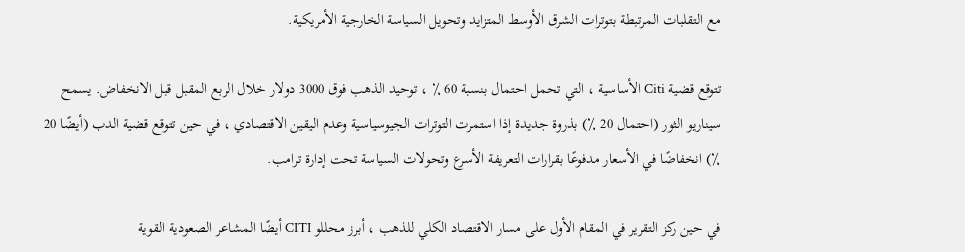مع التقلبات المرتبطة بتوترات الشرق الأوسط المتزايد وتحويل السياسة الخارجية الأمريكية.

تتوقع قضية Citi الأساسية ، التي تحمل احتمال بنسبة 60 ٪ ، توحيد الذهب فوق 3000 دولار خلال الربع المقبل قبل الانخفاض. يسمح سيناريو الثور (احتمال 20 ٪) بذروة جديدة إذا استمرت التوترات الجيوسياسية وعدم اليقين الاقتصادي ، في حين تتوقع قضية الدب (أيضًا 20 ٪) انخفاضًا في الأسعار مدفوعًا بقرارات التعريفة الأسرع وتحولات السياسة تحت إدارة ترامب.

في حين ركز التقرير في المقام الأول على مسار الاقتصاد الكلي للذهب ، أبرز محللو CITI أيضًا المشاعر الصعودية القوية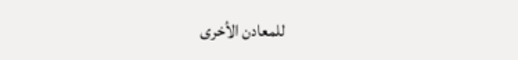للمعادن الأخرى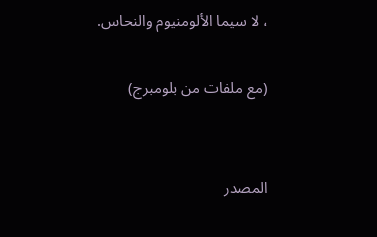، لا سيما الألومنيوم والنحاس.

(مع ملفات من بلومبرج)


المصدر